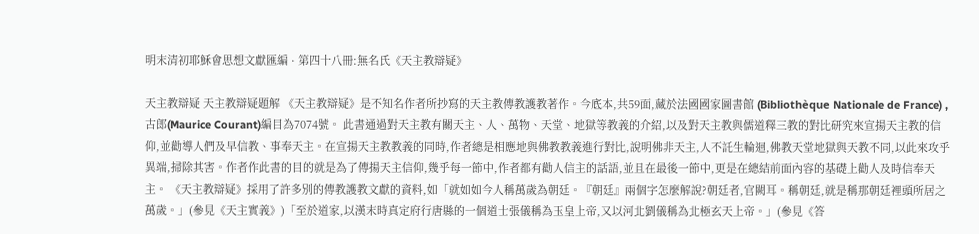明末清初耶穌會思想文獻匯編 · 第四十八冊:無名氏《天主教辯疑》

天主教辯疑 天主教辯疑題解 《天主教辯疑》是不知名作者所抄寫的天主教傳教護教著作。今底本,共59面,藏於法國國家圖書館 (Bibliothèque Nationale de France) ,古郎(Maurice Courant)編目為7074號。 此書通過對天主教有關天主、人、萬物、天堂、地獄等教義的介紹,以及對天主教與儒道釋三教的對比研究來宣揚天主教的信仰,並勸導人們及早信教、事奉天主。在宣揚天主教教義的同時,作者總是相應地與佛教教義進行對比,說明佛非天主,人不託生輪迴,佛教天堂地獄與天教不同,以此來攻乎異端,掃除其害。作者作此書的目的就是為了傳揚天主信仰,幾乎每一節中,作者都有勸人信主的話語,並且在最後一節中,更是在總結前面內容的基礎上勸人及時信奉天主。 《天主教辯疑》採用了許多別的傳教護教文獻的資料,如「就如如今人稱萬歲為朝廷。『朝廷』兩個字怎麼解說?朝廷者,官闕耳。稱朝廷,就是稱那朝廷裡頭所居之萬歲。」(參見《天主實義》)「至於道家,以漢末時真定府行唐縣的一個道士張儀稱為玉皇上帝,又以河北劉儀稱為北極玄天上帝。」(參見《答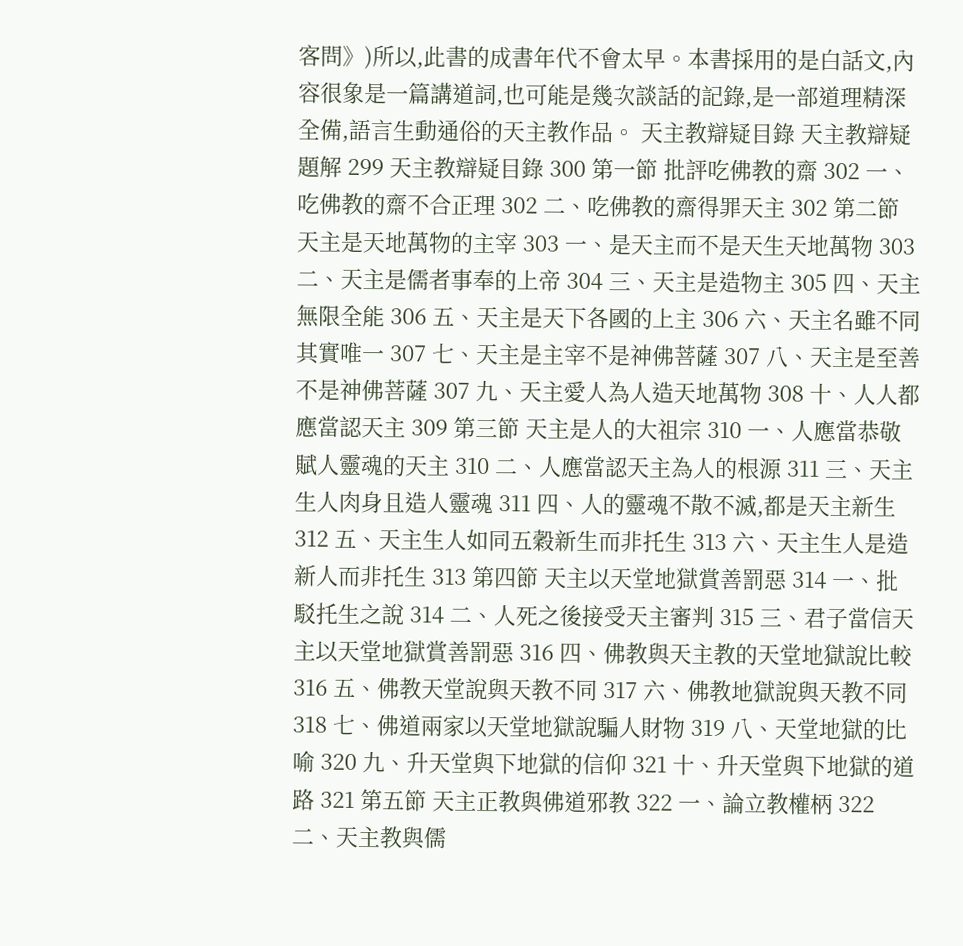客問》)所以,此書的成書年代不會太早。本書採用的是白話文,內容很象是一篇講道詞,也可能是幾次談話的記錄,是一部道理精深全備,語言生動通俗的天主教作品。 天主教辯疑目錄 天主教辯疑題解 299 天主教辯疑目錄 300 第一節 批評吃佛教的齋 302 一、吃佛教的齋不合正理 302 二、吃佛教的齋得罪天主 302 第二節 天主是天地萬物的主宰 303 一、是天主而不是天生天地萬物 303 二、天主是儒者事奉的上帝 304 三、天主是造物主 305 四、天主無限全能 306 五、天主是天下各國的上主 306 六、天主名雖不同其實唯一 307 七、天主是主宰不是神佛菩薩 307 八、天主是至善不是神佛菩薩 307 九、天主愛人為人造天地萬物 308 十、人人都應當認天主 309 第三節 天主是人的大祖宗 310 一、人應當恭敬賦人靈魂的天主 310 二、人應當認天主為人的根源 311 三、天主生人肉身且造人靈魂 311 四、人的靈魂不散不滅,都是天主新生 312 五、天主生人如同五穀新生而非托生 313 六、天主生人是造新人而非托生 313 第四節 天主以天堂地獄賞善罰惡 314 一、批駁托生之說 314 二、人死之後接受天主審判 315 三、君子當信天主以天堂地獄賞善罰惡 316 四、佛教與天主教的天堂地獄說比較 316 五、佛教天堂說與天教不同 317 六、佛教地獄說與天教不同 318 七、佛道兩家以天堂地獄說騙人財物 319 八、天堂地獄的比喻 320 九、升天堂與下地獄的信仰 321 十、升天堂與下地獄的道路 321 第五節 天主正教與佛道邪教 322 一、論立教權柄 322 二、天主教與儒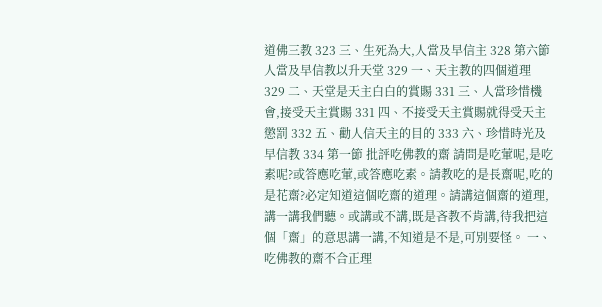道佛三教 323 三、生死為大,人當及早信主 328 第六節 人當及早信教以升天堂 329 一、天主教的四個道理 329 二、天堂是天主白白的賞賜 331 三、人當珍惜機會,接受天主賞賜 331 四、不接受天主賞賜就得受天主懲罰 332 五、勸人信天主的目的 333 六、珍惜時光及早信教 334 第一節 批評吃佛教的齋 請問是吃葷呢,是吃素呢?或答應吃葷,或答應吃素。請教吃的是長齋呢,吃的是花齋?必定知道這個吃齋的道理。請講這個齋的道理,講一講我們聽。或講或不講,既是吝教不肯講,待我把這個「齋」的意思講一講,不知道是不是,可別要怪。 一、吃佛教的齋不合正理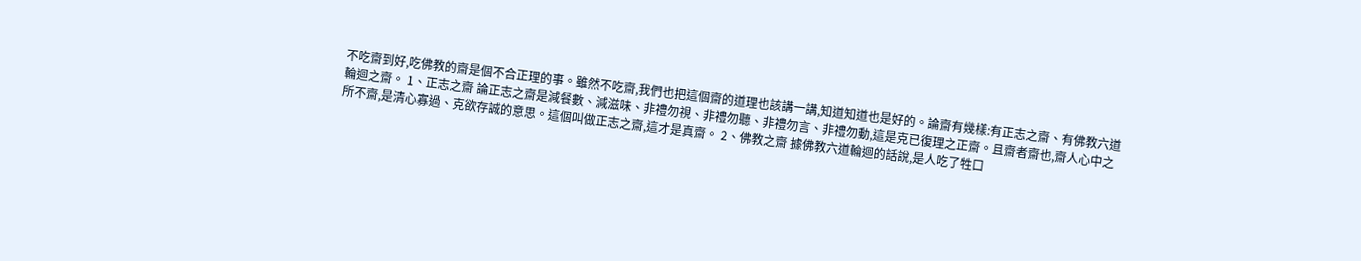不吃齋到好,吃佛教的齋是個不合正理的事。雖然不吃齋,我們也把這個齋的道理也該講一講,知道知道也是好的。論齋有幾樣:有正志之齋、有佛教六道輪迴之齋。 1、正志之齋 論正志之齋是減餐數、減滋味、非禮勿視、非禮勿聽、非禮勿言、非禮勿動,這是克已復理之正齋。且齋者齋也,齋人心中之所不齋,是清心寡過、克欲存誠的意思。這個叫做正志之齋,這才是真齋。 2、佛教之齋 據佛教六道輪迴的話說,是人吃了牲口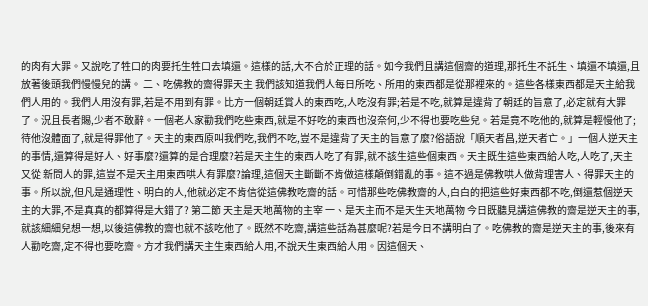的肉有大罪。又說吃了牲口的肉要托生牲口去填還。這樣的話,大不合於正理的話。如今我們且講這個齋的道理,那托生不託生、填還不填還,且放著後頭我們慢慢兒的講。 二、吃佛教的齋得罪天主 我們該知道我們人每日所吃、所用的東西都是從那裡來的。這些各樣東西都是天主給我們人用的。我們人用沒有罪,若是不用到有罪。比方一個朝廷賞人的東西吃,人吃沒有罪;若是不吃,就算是違背了朝廷的旨意了,必定就有大罪了。況且長者賜,少者不敢辭。一個老人家勸我們吃些東西,就是不好吃的東西也沒奈何,少不得也要吃些兒。若是竟不吃他的,就算是輕慢他了;待他沒體面了,就是得罪他了。天主的東西原叫我們吃,我們不吃,豈不是違背了天主的旨意了麼?俗語說「順天者昌,逆天者亡。」一個人逆天主的事情,還算得是好人、好事麼?還算的是合理麼?若是天主生的東西人吃了有罪,就不該生這些個東西。天主既生這些東西給人吃,人吃了,天主又從 新問人的罪,這豈不是天主用東西哄人有罪麼?論理,這個天主斷斷不肯做這樣顛倒錯亂的事。這不過是佛教哄人做背理害人、得罪天主的事。所以說,但凡是通理性、明白的人,他就必定不肯信從這佛教吃齋的話。可惜那些吃佛教齋的人,白白的把這些好東西都不吃,倒還惹個逆天主的大罪,不是真真的都算得是大錯了? 第二節 天主是天地萬物的主宰 一、是天主而不是天生天地萬物 今日既聽見講這佛教的齋是逆天主的事,就該細細兒想一想,以後這佛教的齋也就不該吃他了。既然不吃齋,講這些話為甚麼呢?若是今日不講明白了。吃佛教的齋是逆天主的事,後來有人勸吃齋,定不得也要吃齋。方才我們講天主生東西給人用,不說天生東西給人用。因這個天、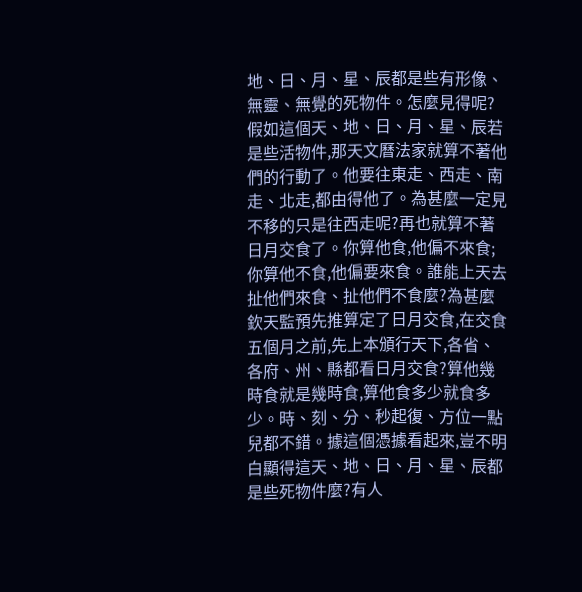地、日、月、星、辰都是些有形像、無靈、無覺的死物件。怎麼見得呢?假如這個天、地、日、月、星、辰若是些活物件,那天文曆法家就算不著他們的行動了。他要往東走、西走、南走、北走,都由得他了。為甚麼一定見不移的只是往西走呢?再也就算不著日月交食了。你算他食,他偏不來食;你算他不食,他偏要來食。誰能上天去扯他們來食、扯他們不食麼?為甚麼欽天監預先推算定了日月交食,在交食五個月之前,先上本頒行天下,各省、各府、州、縣都看日月交食?算他幾時食就是幾時食,算他食多少就食多少。時、刻、分、秒起復、方位一點兒都不錯。據這個憑據看起來,豈不明白顯得這天、地、日、月、星、辰都是些死物件麼?有人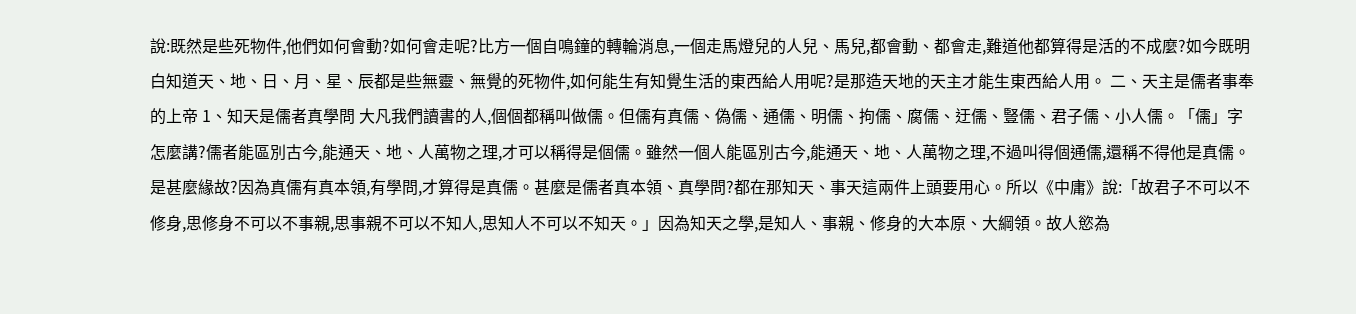說:既然是些死物件,他們如何會動?如何會走呢?比方一個自鳴鐘的轉輪消息,一個走馬燈兒的人兒、馬兒,都會動、都會走,難道他都算得是活的不成麼?如今既明白知道天、地、日、月、星、辰都是些無靈、無覺的死物件,如何能生有知覺生活的東西給人用呢?是那造天地的天主才能生東西給人用。 二、天主是儒者事奉的上帝 1、知天是儒者真學問 大凡我們讀書的人,個個都稱叫做儒。但儒有真儒、偽儒、通儒、明儒、拘儒、腐儒、迂儒、豎儒、君子儒、小人儒。「儒」字怎麼講?儒者能區別古今,能通天、地、人萬物之理,才可以稱得是個儒。雖然一個人能區別古今,能通天、地、人萬物之理,不過叫得個通儒,還稱不得他是真儒。是甚麼緣故?因為真儒有真本領,有學問,才算得是真儒。甚麼是儒者真本領、真學問?都在那知天、事天這兩件上頭要用心。所以《中庸》說:「故君子不可以不修身,思修身不可以不事親,思事親不可以不知人,思知人不可以不知天。」因為知天之學,是知人、事親、修身的大本原、大綱領。故人慾為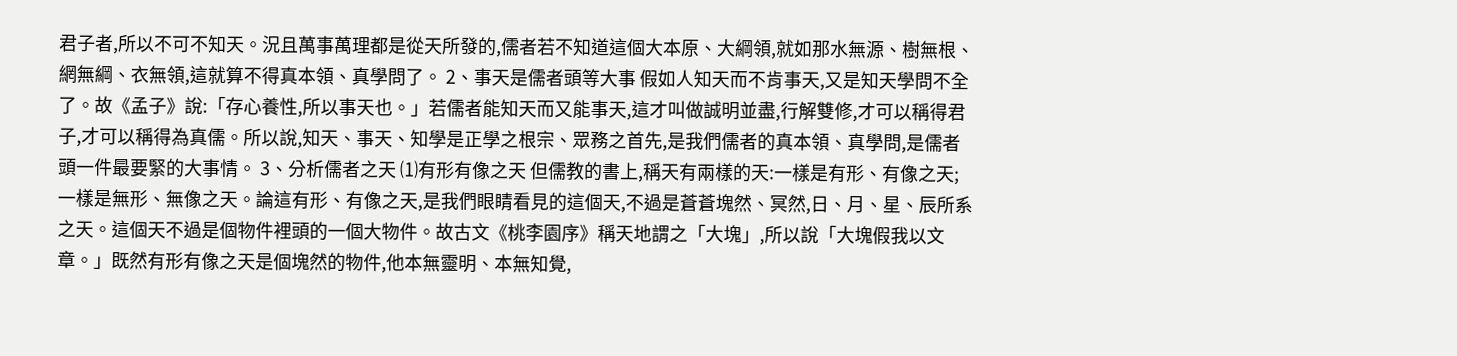君子者,所以不可不知天。況且萬事萬理都是從天所發的,儒者若不知道這個大本原、大綱領,就如那水無源、樹無根、網無綱、衣無領,這就算不得真本領、真學問了。 2、事天是儒者頭等大事 假如人知天而不肯事天,又是知天學問不全了。故《孟子》說:「存心養性,所以事天也。」若儒者能知天而又能事天,這才叫做誠明並盡,行解雙修,才可以稱得君子,才可以稱得為真儒。所以說,知天、事天、知學是正學之根宗、眾務之首先,是我們儒者的真本領、真學問,是儒者頭一件最要緊的大事情。 3、分析儒者之天 ⑴有形有像之天 但儒教的書上,稱天有兩樣的天:一樣是有形、有像之天;一樣是無形、無像之天。論這有形、有像之天,是我們眼睛看見的這個天,不過是蒼蒼塊然、冥然,日、月、星、辰所系之天。這個天不過是個物件裡頭的一個大物件。故古文《桃李園序》稱天地謂之「大塊」,所以說「大塊假我以文章。」既然有形有像之天是個塊然的物件,他本無靈明、本無知覺,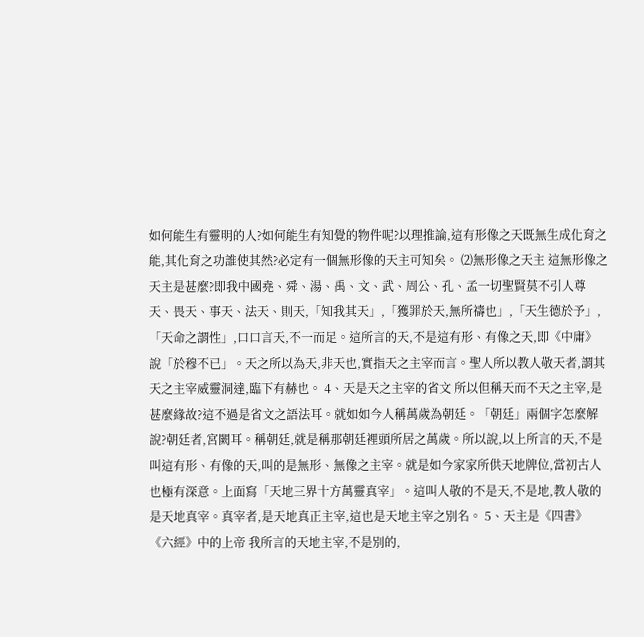如何能生有靈明的人?如何能生有知覺的物件呢?以理推論,這有形像之天既無生成化育之能,其化育之功誰使其然?必定有一個無形像的天主可知矣。 ⑵無形像之天主 這無形像之天主是甚麼?即我中國堯、舜、湯、禹、文、武、周公、孔、孟一切聖賢莫不引人尊天、畏天、事天、法天、則天,「知我其天」,「獲罪於天,無所禱也」,「天生德於予」,「天命之謂性」,口口言天,不一而足。這所言的天,不是這有形、有像之天,即《中庸》說「於穆不已」。天之所以為天,非天也,實指天之主宰而言。聖人所以教人敬天者,謂其天之主宰威靈洞達,臨下有赫也。 4、天是天之主宰的省文 所以但稱天而不天之主宰,是甚麼緣故?這不過是省文之語法耳。就如如今人稱萬歲為朝廷。「朝廷」兩個字怎麼解說?朝廷者,宮闕耳。稱朝廷,就是稱那朝廷裡頭所居之萬歲。所以說,以上所言的天,不是叫這有形、有像的天,叫的是無形、無像之主宰。就是如今家家所供天地牌位,當初古人也極有深意。上面寫「天地三界十方萬靈真宰」。這叫人敬的不是天,不是地,教人敬的是天地真宰。真宰者,是天地真正主宰,這也是天地主宰之別名。 5、天主是《四書》《六經》中的上帝 我所言的天地主宰,不是別的,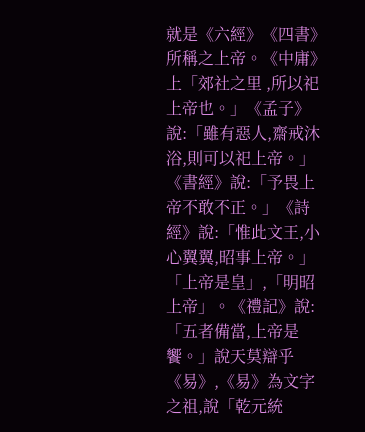就是《六經》《四書》所稱之上帝。《中庸》上「郊社之里 ,所以祀上帝也。」《孟子》說:「雖有惡人,齋戒沐浴,則可以祀上帝。」《書經》說:「予畏上帝不敢不正。」《詩經》說:「惟此文王,小心翼翼,昭事上帝。」「上帝是皇」,「明昭上帝」。《禮記》說:「五者備當,上帝是饗。」說天莫辯乎《易》,《易》為文字之祖,說「乾元統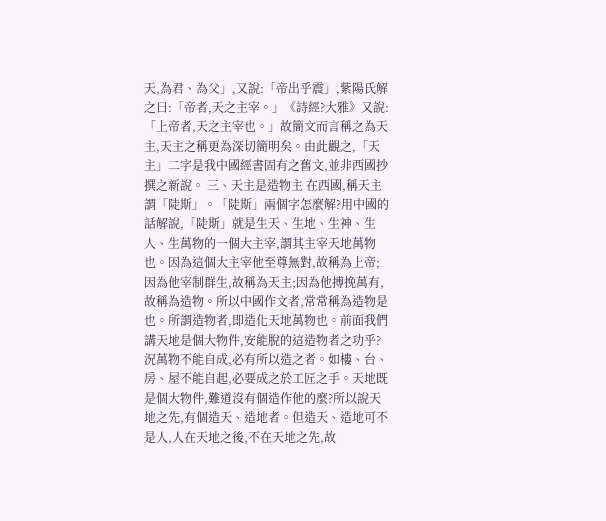天,為君、為父」,又說:「帝出乎震」,紫陽氏解之曰:「帝者,天之主宰。」《詩經?大雅》又說:「上帝者,天之主宰也。」故簡文而言稱之為天主,天主之稱更為深切簡明矣。由此觀之,「天主」二字是我中國經書固有之舊文,並非西國抄撰之新說。 三、天主是造物主 在西國,稱天主謂「陡斯」。「陡斯」兩個字怎麼解?用中國的話解說,「陡斯」就是生天、生地、生神、生人、生萬物的一個大主宰,謂其主宰天地萬物也。因為這個大主宰他至尊無對,故稱為上帝;因為他宰制群生,故稱為天主;因為他搏挽萬有,故稱為造物。所以中國作文者,常常稱為造物是也。所謂造物者,即造化天地萬物也。前面我們講天地是個大物件,安能脫的這造物者之功乎?況萬物不能自成,必有所以造之者。如樓、台、房、屋不能自起,必要成之於工匠之手。天地既是個大物件,難道沒有個造作他的麼?所以說天地之先,有個造天、造地者。但造天、造地可不是人,人在天地之後,不在天地之先,故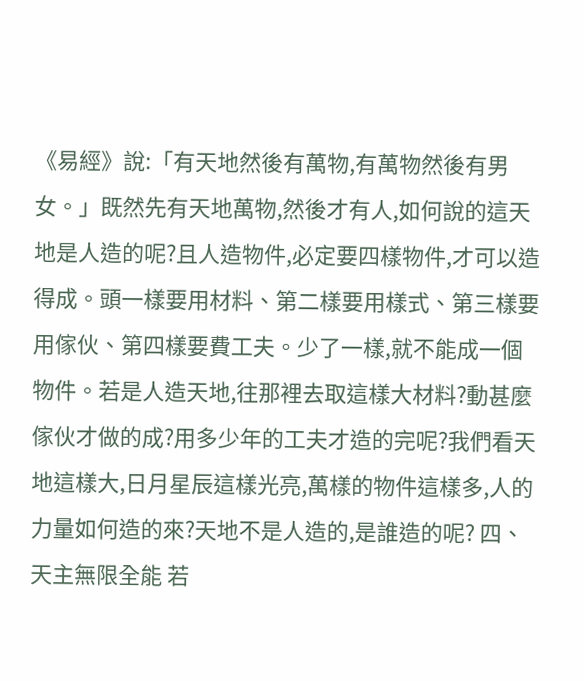《易經》說:「有天地然後有萬物,有萬物然後有男女。」既然先有天地萬物,然後才有人,如何說的這天地是人造的呢?且人造物件,必定要四樣物件,才可以造得成。頭一樣要用材料、第二樣要用樣式、第三樣要用傢伙、第四樣要費工夫。少了一樣,就不能成一個物件。若是人造天地,往那裡去取這樣大材料?動甚麼傢伙才做的成?用多少年的工夫才造的完呢?我們看天地這樣大,日月星辰這樣光亮,萬樣的物件這樣多,人的力量如何造的來?天地不是人造的,是誰造的呢? 四、天主無限全能 若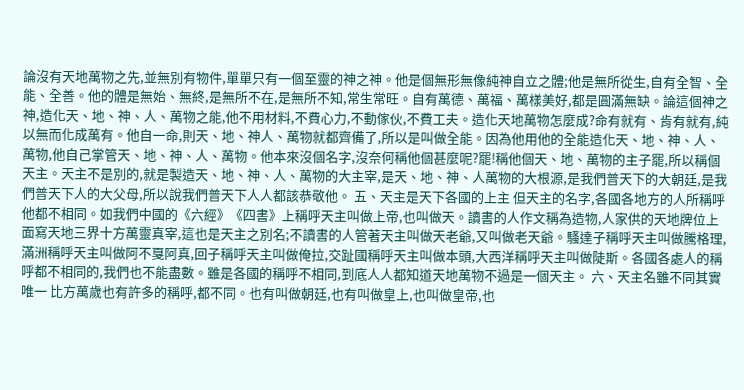論沒有天地萬物之先,並無別有物件,單單只有一個至靈的神之神。他是個無形無像純神自立之體;他是無所從生,自有全智、全能、全善。他的體是無始、無終,是無所不在,是無所不知,常生常旺。自有萬德、萬福、萬樣美好,都是圓滿無缺。論這個神之神,造化天、地、神、人、萬物之能,他不用材料,不費心力,不動傢伙,不費工夫。造化天地萬物怎麼成?命有就有、肯有就有,純以無而化成萬有。他自一命,則天、地、神人、萬物就都齊備了,所以是叫做全能。因為他用他的全能造化天、地、神、人、萬物,他自己掌管天、地、神、人、萬物。他本來沒個名字,沒奈何稱他個甚麼呢?罷!稱他個天、地、萬物的主子罷,所以稱個天主。天主不是別的,就是製造天、地、神、人、萬物的大主宰,是天、地、神、人萬物的大根源,是我們普天下的大朝廷,是我們普天下人的大父母,所以說我們普天下人人都該恭敬他。 五、天主是天下各國的上主 但天主的名字,各國各地方的人所稱呼他都不相同。如我們中國的《六經》《四書》上稱呼天主叫做上帝,也叫做天。讀書的人作文稱為造物,人家供的天地牌位上面寫天地三界十方萬靈真宰,這也是天主之別名;不讀書的人管著天主叫做天老爺,又叫做老天爺。騷達子稱呼天主叫做騰格理,滿洲稱呼天主叫做阿不戛阿真,回子稱呼天主叫做俺拉,交趾國稱呼天主叫做本頭,大西洋稱呼天主叫做陡斯。各國各處人的稱呼都不相同的,我們也不能盡數。雖是各國的稱呼不相同,到底人人都知道天地萬物不過是一個天主。 六、天主名雖不同其實唯一 比方萬歲也有許多的稱呼,都不同。也有叫做朝廷,也有叫做皇上,也叫做皇帝,也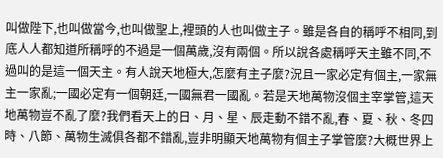叫做陛下,也叫做當今,也叫做聖上,裡頭的人也叫做主子。雖是各自的稱呼不相同,到底人人都知道所稱呼的不過是一個萬歲,沒有兩個。所以說各處稱呼天主雖不同,不過叫的是這一個天主。有人說天地極大,怎麼有主子麼?況且一家必定有個主,一家無主一家亂;一國必定有一個朝廷,一國無君一國亂。若是天地萬物沒個主宰掌管,這天地萬物豈不亂了麼?我們看天上的日、月、星、辰走動不錯不亂,春、夏、秋、冬四時、八節、萬物生滅俱各都不錯亂,豈非明顯天地萬物有個主子掌管麼?大概世界上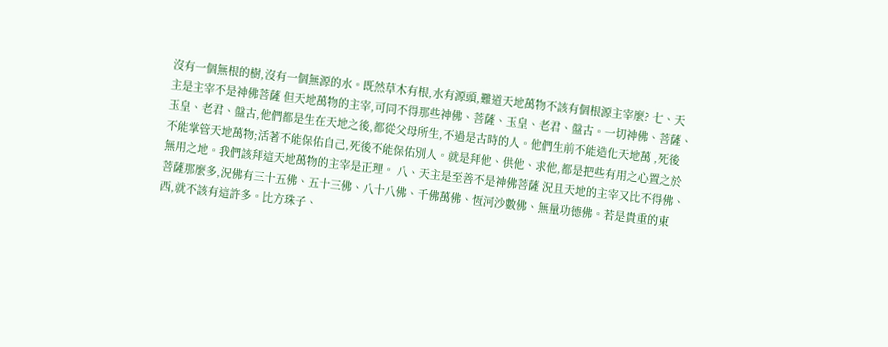沒有一個無根的樹,沒有一個無源的水。既然草木有根,水有源頭,難道天地萬物不該有個根源主宰麼? 七、天主是主宰不是神佛菩薩 但天地萬物的主宰,可同不得那些神佛、菩薩、玉皇、老君、盤古。一切神佛、菩薩、玉皇、老君、盤古,他們都是生在天地之後,都從父母所生,不過是古時的人。他們生前不能造化天地萬 ,死後不能掌管天地萬物;活著不能保佑自己,死後不能保佑別人。就是拜他、供他、求他,都是把些有用之心置之於無用之地。我們該拜這天地萬物的主宰是正理。 八、天主是至善不是神佛菩薩 況且天地的主宰又比不得佛、菩薩那麼多,況佛有三十五佛、五十三佛、八十八佛、千佛萬佛、恆河沙數佛、無量功德佛。若是貴重的東西,就不該有這許多。比方珠子、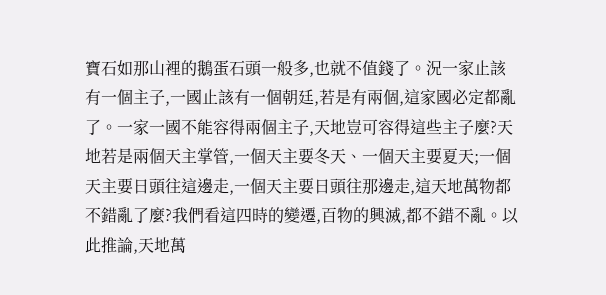寶石如那山裡的鵝蛋石頭一般多,也就不值錢了。況一家止該有一個主子,一國止該有一個朝廷,若是有兩個,這家國必定都亂了。一家一國不能容得兩個主子,天地豈可容得這些主子麼?天地若是兩個天主掌管,一個天主要冬天、一個天主要夏天;一個天主要日頭往這邊走,一個天主要日頭往那邊走,這天地萬物都不錯亂了麼?我們看這四時的變遷,百物的興滅,都不錯不亂。以此推論,天地萬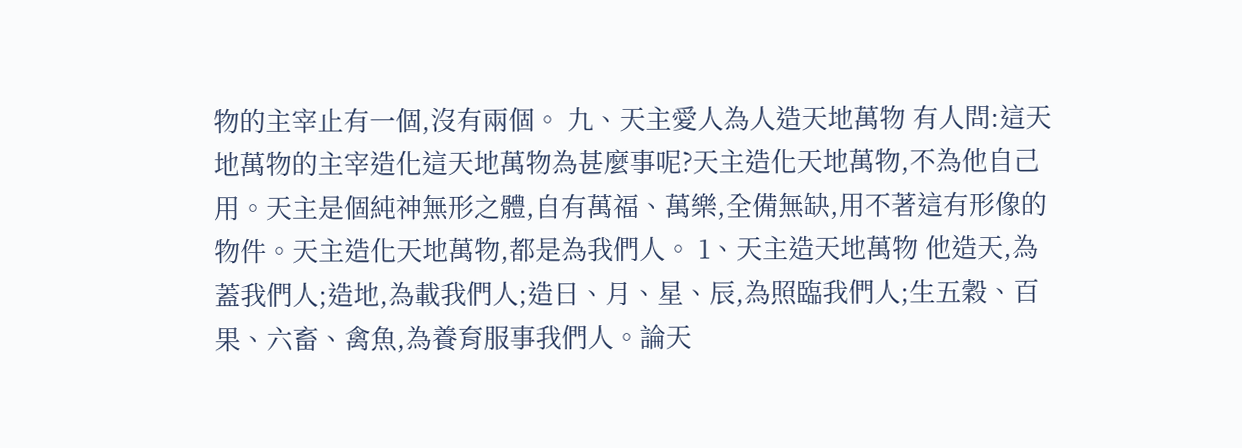物的主宰止有一個,沒有兩個。 九、天主愛人為人造天地萬物 有人問:這天地萬物的主宰造化這天地萬物為甚麼事呢?天主造化天地萬物,不為他自己用。天主是個純神無形之體,自有萬福、萬樂,全備無缺,用不著這有形像的物件。天主造化天地萬物,都是為我們人。 1、天主造天地萬物 他造天,為蓋我們人;造地,為載我們人;造日、月、星、辰,為照臨我們人;生五穀、百果、六畜、禽魚,為養育服事我們人。論天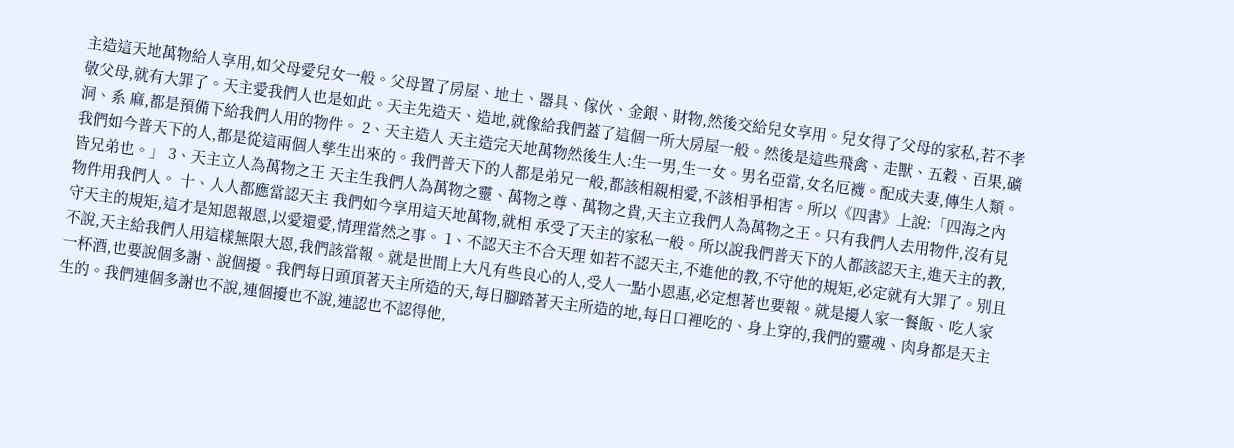主造這天地萬物給人享用,如父母愛兒女一般。父母置了房屋、地土、器具、傢伙、金銀、財物,然後交給兒女享用。兒女得了父母的家私,若不孝敬父母,就有大罪了。天主愛我們人也是如此。天主先造天、造地,就像給我們蓋了這個一所大房屋一般。然後是這些飛禽、走獸、五穀、百果,礦洞、系 麻,都是預備下給我們人用的物件。 2、天主造人 天主造完天地萬物然後生人:生一男,生一女。男名亞當,女名厄襪。配成夫妻,傳生人類。我們如今普天下的人,都是從這兩個人孳生出來的。我們普天下的人都是弟兄一般,都該相親相愛,不該相爭相害。所以《四書》上說:「四海之內皆兄弟也。」 3、天主立人為萬物之王 天主生我們人為萬物之靈、萬物之尊、萬物之貴,天主立我們人為萬物之王。只有我們人去用物件,沒有見物件用我們人。 十、人人都應當認天主 我們如今享用這天地萬物,就相 承受了天主的家私一般。所以說我們普天下的人都該認天主,進天主的教,守天主的規矩,這才是知恩報恩,以愛還愛,情理當然之事。 1、不認天主不合天理 如若不認天主,不進他的教,不守他的規矩,必定就有大罪了。別且不說,天主給我們人用這樣無限大恩,我們該當報。就是世間上大凡有些良心的人,受人一點小恩惠,必定想著也要報。就是擾人家一餐飯、吃人家一杯酒,也要說個多謝、說個擾。我們每日頭頂著天主所造的天,每日腳踏著天主所造的地,每日口裡吃的、身上穿的,我們的靈魂、肉身都是天主生的。我們連個多謝也不說,連個擾也不說,連認也不認得他,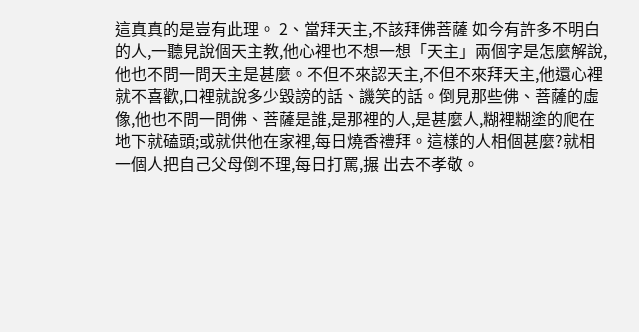這真真的是豈有此理。 2、當拜天主,不該拜佛菩薩 如今有許多不明白的人,一聽見說個天主教,他心裡也不想一想「天主」兩個字是怎麼解說,他也不問一問天主是甚麼。不但不來認天主,不但不來拜天主,他還心裡就不喜歡,口裡就說多少毀謗的話、譏笑的話。倒見那些佛、菩薩的虛像,他也不問一問佛、菩薩是誰,是那裡的人,是甚麼人,糊裡糊塗的爬在地下就磕頭;或就供他在家裡,每日燒香禮拜。這樣的人相個甚麼?就相一個人把自己父母倒不理,每日打罵,搌 出去不孝敬。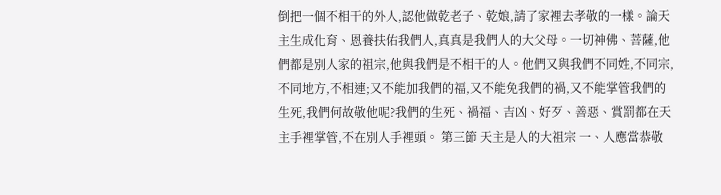倒把一個不相干的外人,認他做乾老子、乾娘,請了家裡去孝敬的一樣。論天主生成化育、恩養扶佑我們人,真真是我們人的大父母。一切神佛、菩薩,他們都是別人家的祖宗,他與我們是不相干的人。他們又與我們不同姓,不同宗,不同地方,不相連;又不能加我們的福,又不能免我們的禍,又不能掌管我們的生死,我們何故敬他呢?我們的生死、禍福、吉凶、好歹、善惡、賞罰都在天主手裡掌管,不在別人手裡頭。 第三節 天主是人的大祖宗 一、人應當恭敬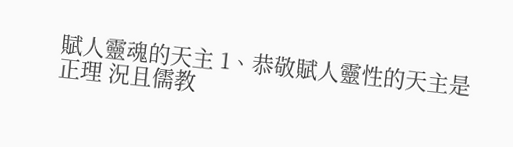賦人靈魂的天主 1、恭敬賦人靈性的天主是正理 況且儒教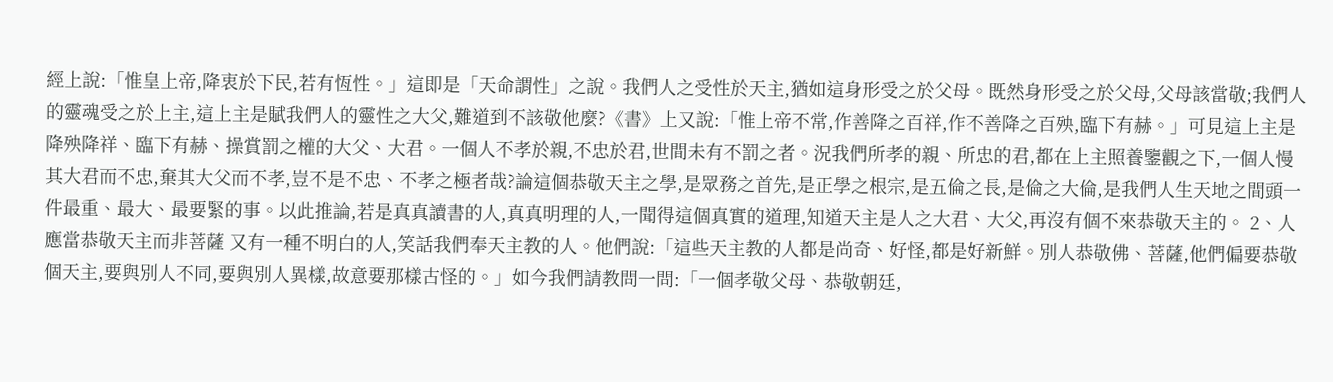經上說:「惟皇上帝,降衷於下民,若有恆性。」這即是「天命謂性」之說。我們人之受性於天主,猶如這身形受之於父母。既然身形受之於父母,父母該當敬;我們人的靈魂受之於上主,這上主是賦我們人的靈性之大父,難道到不該敬他麼?《書》上又說:「惟上帝不常,作善降之百祥,作不善降之百殃,臨下有赫。」可見這上主是降殃降祥、臨下有赫、操賞罰之權的大父、大君。一個人不孝於親,不忠於君,世間未有不罰之者。況我們所孝的親、所忠的君,都在上主照養鑒觀之下,一個人慢其大君而不忠,棄其大父而不孝,豈不是不忠、不孝之極者哉?論這個恭敬天主之學,是眾務之首先,是正學之根宗,是五倫之長,是倫之大倫,是我們人生天地之間頭一件最重、最大、最要緊的事。以此推論,若是真真讀書的人,真真明理的人,一聞得這個真實的道理,知道天主是人之大君、大父,再沒有個不來恭敬天主的。 2、人應當恭敬天主而非菩薩 又有一種不明白的人,笑話我們奉天主教的人。他們說:「這些天主教的人都是尚奇、好怪,都是好新鮮。別人恭敬佛、菩薩,他們偏要恭敬個天主,要與別人不同,要與別人異樣,故意要那樣古怪的。」如今我們請教問一問:「一個孝敬父母、恭敬朝廷,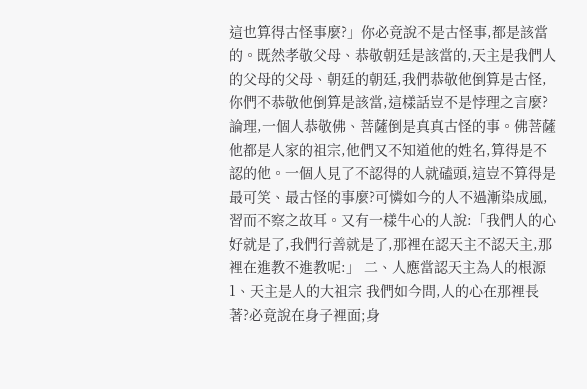這也算得古怪事麼?」你必竟說不是古怪事,都是該當的。既然孝敬父母、恭敬朝廷是該當的,天主是我們人的父母的父母、朝廷的朝廷,我們恭敬他倒算是古怪,你們不恭敬他倒算是該當,這樣話豈不是悖理之言麼?論理,一個人恭敬佛、菩薩倒是真真古怪的事。佛菩薩他都是人家的祖宗,他們又不知道他的姓名,算得是不認的他。一個人見了不認得的人就磕頭,這豈不算得是最可笑、最古怪的事麼?可憐如今的人不過漸染成風,習而不察之故耳。又有一樣牛心的人說:「我們人的心好就是了,我們行善就是了,那裡在認天主不認天主,那裡在進教不進教呢:」 二、人應當認天主為人的根源 1、天主是人的大祖宗 我們如今問,人的心在那裡長著?必竟說在身子裡面;身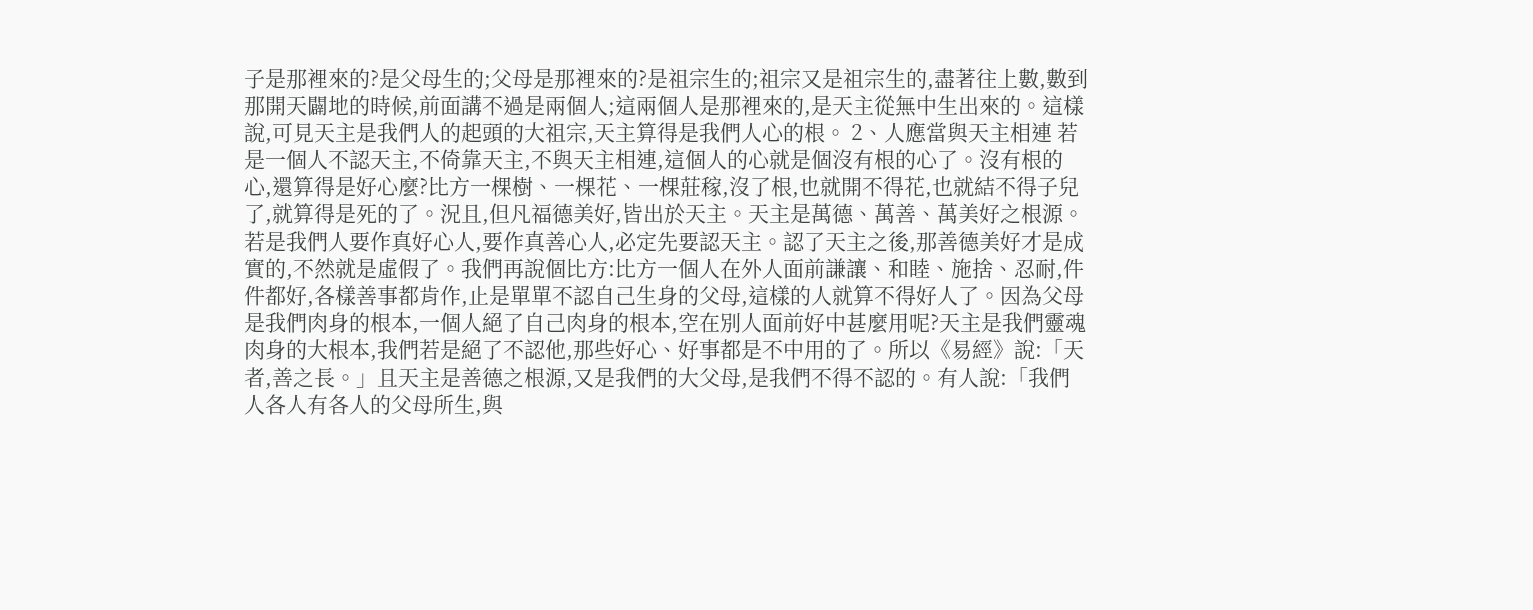子是那裡來的?是父母生的;父母是那裡來的?是祖宗生的;祖宗又是祖宗生的,盡著往上數,數到那開天闢地的時候,前面講不過是兩個人;這兩個人是那裡來的,是天主從無中生出來的。這樣說,可見天主是我們人的起頭的大祖宗,天主算得是我們人心的根。 2、人應當與天主相連 若是一個人不認天主,不倚靠天主,不與天主相連,這個人的心就是個沒有根的心了。沒有根的心,還算得是好心麼?比方一棵樹、一棵花、一棵莊稼,沒了根,也就開不得花,也就結不得子兒了,就算得是死的了。況且,但凡福德美好,皆出於天主。天主是萬德、萬善、萬美好之根源。若是我們人要作真好心人,要作真善心人,必定先要認天主。認了天主之後,那善德美好才是成實的,不然就是虛假了。我們再說個比方:比方一個人在外人面前謙讓、和睦、施捨、忍耐,件件都好,各樣善事都肯作,止是單單不認自己生身的父母,這樣的人就算不得好人了。因為父母是我們肉身的根本,一個人絕了自己肉身的根本,空在別人面前好中甚麼用呢?天主是我們靈魂肉身的大根本,我們若是絕了不認他,那些好心、好事都是不中用的了。所以《易經》說:「天者,善之長。」且天主是善德之根源,又是我們的大父母,是我們不得不認的。有人說:「我們人各人有各人的父母所生,與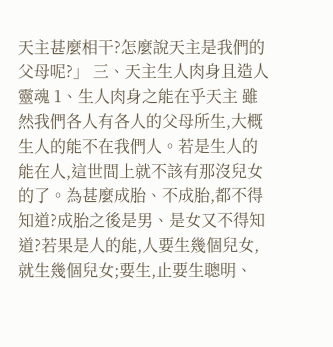天主甚麼相干?怎麼說天主是我們的父母呢?」 三、天主生人肉身且造人靈魂 1、生人肉身之能在乎天主 雖然我們各人有各人的父母所生,大概生人的能不在我們人。若是生人的能在人,這世間上就不該有那沒兒女的了。為甚麼成胎、不成胎,都不得知道?成胎之後是男、是女又不得知道?若果是人的能,人要生幾個兒女,就生幾個兒女;要生,止要生聰明、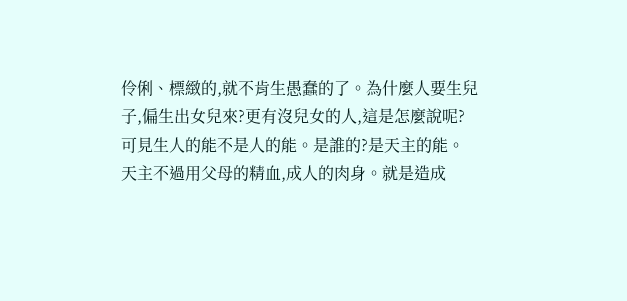伶俐、標緻的,就不肯生愚蠢的了。為什麼人要生兒子,偏生出女兒來?更有沒兒女的人,這是怎麼說呢?可見生人的能不是人的能。是誰的?是天主的能。天主不過用父母的精血,成人的肉身。就是造成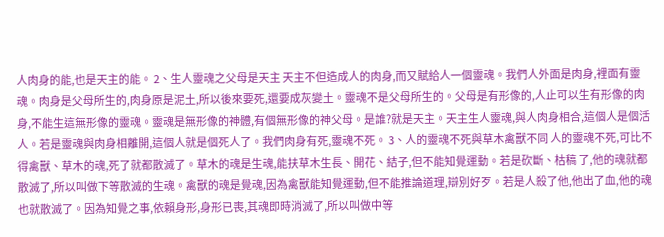人肉身的能,也是天主的能。 2、生人靈魂之父母是天主 天主不但造成人的肉身,而又賦給人一個靈魂。我們人外面是肉身,裡面有靈魂。肉身是父母所生的,肉身原是泥土,所以後來要死,還要成灰變土。靈魂不是父母所生的。父母是有形像的,人止可以生有形像的肉身,不能生這無形像的靈魂。靈魂是無形像的神體,有個無形像的神父母。是誰?就是天主。天主生人靈魂,與人肉身相合,這個人是個活人。若是靈魂與肉身相離開,這個人就是個死人了。我們肉身有死,靈魂不死。 3、人的靈魂不死與草木禽獸不同 人的靈魂不死,可比不得禽獸、草木的魂,死了就都散滅了。草木的魂是生魂,能扶草木生長、開花、結子,但不能知覺運動。若是砍斷、枯稿 了,他的魂就都散滅了,所以叫做下等散滅的生魂。禽獸的魂是覺魂,因為禽獸能知覺運動,但不能推論道理,辯別好歹。若是人殺了他,他出了血,他的魂也就散滅了。因為知覺之事,依賴身形,身形已喪,其魂即時消滅了,所以叫做中等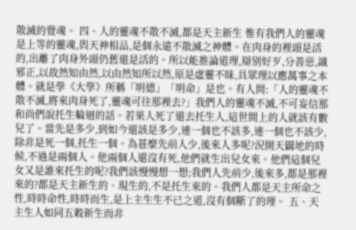散滅的覺魂。 四、人的靈魂不散不滅,都是天主新生 惟有我們人的靈魂是上等的靈魂,與天神相品,是個永遠不散滅之神體。在肉身的裡頭是活的,出離了肉身外頭仍舊還是活的。所以能推論道理,辯別好歹,分善惡,識邪正,以故然知由然,以由然知所以然,原是虛靈不昧,具眾理以應萬事之本體。就是學《大學》所稱「明德」「明命」是也。有人問:「人的靈魂不散不滅,將來肉身死了,靈魂可往那裡去?」我們人的靈魂不滅,不可妄信那和尚們說托生輪迴的話。若果人死了還去托生人,這世間上的人就該有數兒了。當先是多少,到如今還該是多少,連一個也不該多,連一個也不該少,除非是死一個,托生一個。為甚麼先前人少,後來人多呢?況開天闢地的時候,不過是兩個人。他兩個人還沒有死,他們就生出兒女來。他們這個兒女又是誰來托生的呢?我們該慢慢想一想;我們人先前少,後來多,都是那裡來的?都是天主新生的、現生的,不是托生來的。我們人都是天主所命之性,時時命性,時時而生,是上主生生不已之道,沒有個斷了的理。 五、天主生人如同五穀新生而非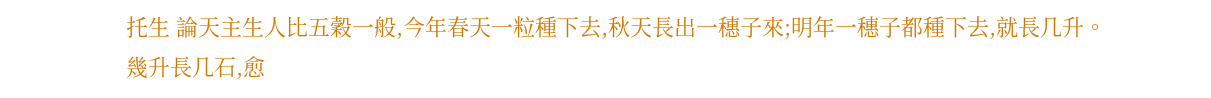托生 論天主生人比五穀一般,今年春天一粒種下去,秋天長出一穗子來;明年一穗子都種下去,就長几升。幾升長几石,愈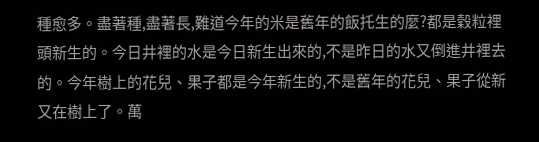種愈多。盡著種,盡著長,難道今年的米是舊年的飯托生的麼?都是穀粒裡頭新生的。今日井裡的水是今日新生出來的,不是昨日的水又倒進井裡去的。今年樹上的花兒、果子都是今年新生的,不是舊年的花兒、果子從新又在樹上了。萬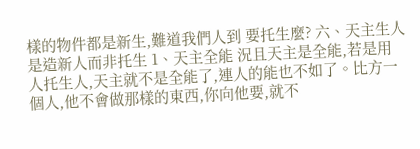樣的物件都是新生,難道我們人到 要托生麼? 六、天主生人是造新人而非托生 1、天主全能 況且天主是全能,若是用人托生人,天主就不是全能了,連人的能也不如了。比方一個人,他不會做那樣的東西,你向他要,就不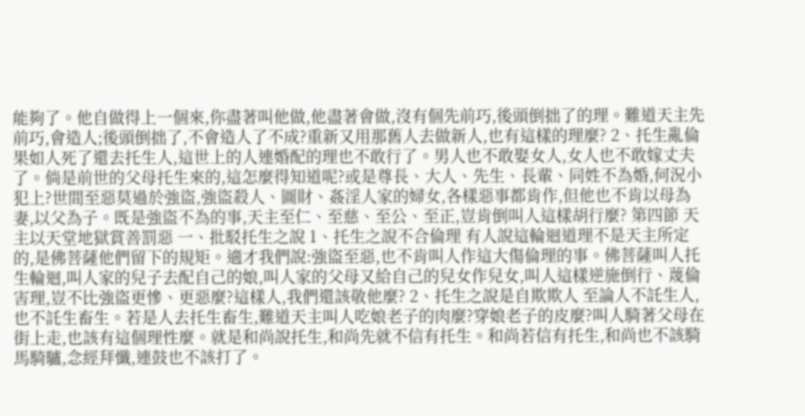能夠了。他自做得上一個來,你盡著叫他做,他盡著會做,沒有個先前巧,後頭倒拙了的理。難道天主先前巧,會造人;後頭倒拙了,不會造人了不成?重新又用那舊人去做新人,也有這樣的理麼? 2、托生亂倫 果如人死了還去托生人,這世上的人連婚配的理也不敢行了。男人也不敢娶女人,女人也不敢嫁丈夫了。倘是前世的父母托生來的,這怎麼得知道呢?或是尊長、大人、先生、長輩、同姓不為婚,何況小犯上?世間至惡莫過於強盜,強盜殺人、圖財、姦淫人家的婦女,各樣惡事都肯作,但他也不肯以母為妻,以父為子。既是強盜不為的事,天主至仁、至慈、至公、至正,豈肯倒叫人這樣胡行麼? 第四節 天主以天堂地獄賞善罰惡 一、批駁托生之說 1、托生之說不合倫理 有人說這輪迴道理不是天主所定的,是佛菩薩他們留下的規矩。適才我們說:強盜至惡,也不肯叫人作這大傷倫理的事。佛菩薩叫人托生輪迴,叫人家的兒子去配自己的娘,叫人家的父母又給自己的兒女作兒女,叫人這樣逆施倒行、蔑倫害理,豈不比強盜更慘、更惡麼?這樣人,我們還該敬他麼? 2、托生之說是自欺欺人 至論人不託生人,也不託生畜生。若是人去托生畜生,難道天主叫人吃娘老子的肉麼?穿娘老子的皮麼?叫人騎著父母在街上走,也該有這個理性麼。就是和尚說托生,和尚先就不信有托生。和尚若信有托生,和尚也不該騎馬騎驢,念經拜懺,連鼓也不該打了。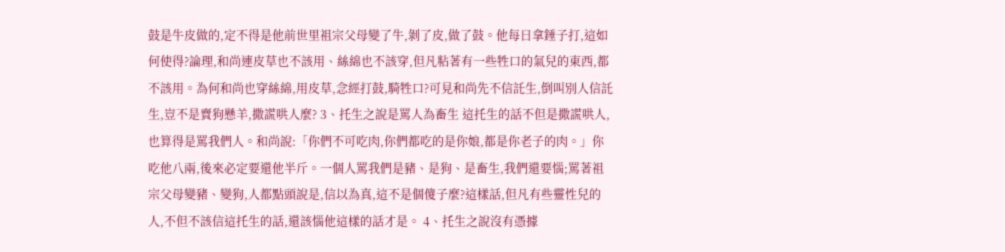鼓是牛皮做的,定不得是他前世里祖宗父母變了牛,剝了皮,做了鼓。他每日拿錘子打,這如何使得?論理,和尚連皮草也不該用、絲綿也不該穿,但凡粘著有一些牲口的氣兒的東西,都不該用。為何和尚也穿絲綿,用皮草,念經打鼓,騎牲口?可見和尚先不信託生,倒叫別人信託生,豈不是賣狗懸羊,撒謊哄人麼? 3、托生之說是罵人為畜生 這托生的話不但是撒謊哄人,也算得是罵我們人。和尚說:「你們不可吃肉,你們都吃的是你娘,都是你老子的肉。」你吃他八兩,後來必定要還他半斤。一個人罵我們是豬、是狗、是畜生,我們還要惱;罵著祖宗父母變豬、變狗,人都點頭說是,信以為真,這不是個傻子麼?這樣話,但凡有些靈性兒的人,不但不該信這托生的話,還該惱他這樣的話才是。 4、托生之說沒有憑據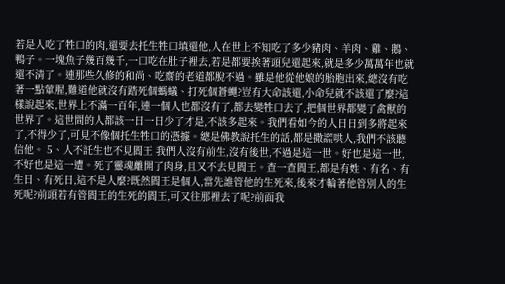若是人吃了牲口的肉,還要去托生牲口填還他,人在世上不知吃了多少豬肉、羊肉、雞、鵝、鴨子。一塊魚子幾百幾千,一口吃在肚子裡去,若是都要挨著頭兒還起來,就是多少萬萬年也就還不清了。連那些久修的和尚、吃齋的老道都脫不過。雖是他從他娘的胎胞出來,總沒有吃著一點葷腥,難道他就沒有踏死個螞蟻、打死個蒼蠅?豈有大命該還,小命兒就不該還了麼?這樣說起來,世界上不滿一百年,連一個人也都沒有了,都去變牲口去了,把個世界都變了禽獸的世界了。這世間的人都該一日一日少了才是,不該多起來。我們看如今的人日日到多將起來了,不得少了,可見不像個托生牲口的憑據。總是佛教說托生的話,都是撒謊哄人,我們不該聽信他。 5、人不託生也不見閻王 我們人沒有前生,沒有後世,不過是這一世。好也是這一世,不好也是這一遭。死了靈魂離開了肉身,且又不去見閻王。查一查閻王,都是有姓、有名、有生日、有死日,這不是人麼?既然閻王是個人,當先誰管他的生死來,後來才輪著他管別人的生死呢?前頭若有管閻王的生死的閻王,可又往那裡去了呢?前面我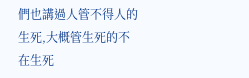們也講過人管不得人的生死,大概管生死的不在生死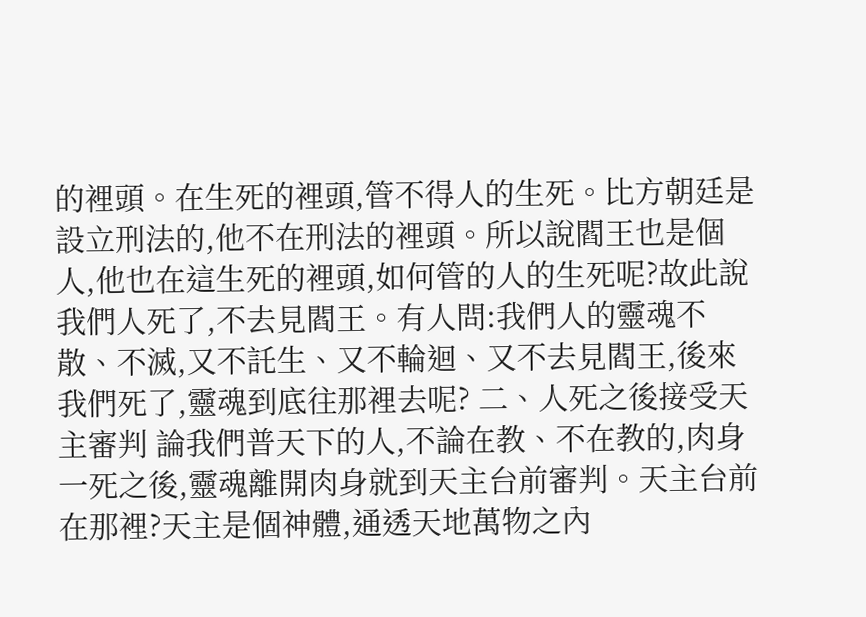的裡頭。在生死的裡頭,管不得人的生死。比方朝廷是設立刑法的,他不在刑法的裡頭。所以說閻王也是個人,他也在這生死的裡頭,如何管的人的生死呢?故此說我們人死了,不去見閻王。有人問:我們人的靈魂不散、不滅,又不託生、又不輪迴、又不去見閻王,後來我們死了,靈魂到底往那裡去呢? 二、人死之後接受天主審判 論我們普天下的人,不論在教、不在教的,肉身一死之後,靈魂離開肉身就到天主台前審判。天主台前在那裡?天主是個神體,通透天地萬物之內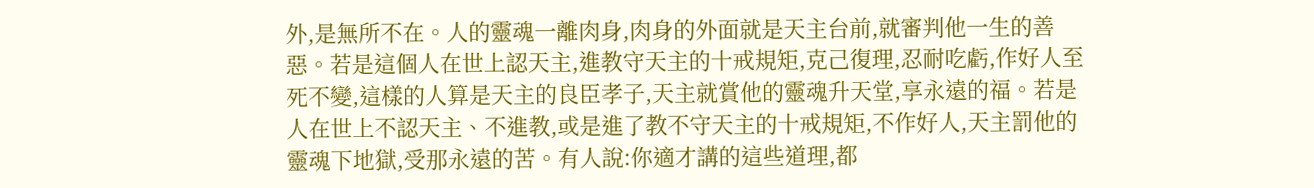外,是無所不在。人的靈魂一離肉身,肉身的外面就是天主台前,就審判他一生的善惡。若是這個人在世上認天主,進教守天主的十戒規矩,克己復理,忍耐吃虧,作好人至死不變,這樣的人算是天主的良臣孝子,天主就賞他的靈魂升天堂,享永遠的福。若是人在世上不認天主、不進教,或是進了教不守天主的十戒規矩,不作好人,天主罰他的靈魂下地獄,受那永遠的苦。有人說:你適才講的這些道理,都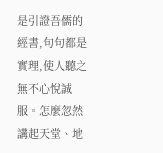是引證吾儒的經書,句句都是實理,使人聽之無不心悅誠服。怎麼忽然講起天堂、地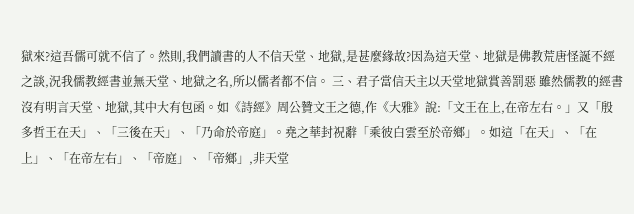獄來?這吾儒可就不信了。然則,我們讀書的人不信天堂、地獄,是甚麼緣故?因為這天堂、地獄是佛教荒唐怪誕不經之談,況我儒教經書並無天堂、地獄之名,所以儒者都不信。 三、君子當信天主以天堂地獄賞善罰惡 雖然儒教的經書沒有明言天堂、地獄,其中大有包函。如《詩經》周公贊文王之德,作《大雅》說:「文王在上,在帝左右。」又「殷多哲王在天」、「三後在天」、「乃命於帝庭」。堯之華封祝辭「乘彼白雲至於帝鄉」。如這「在天」、「在上」、「在帝左右」、「帝庭」、「帝鄉」,非天堂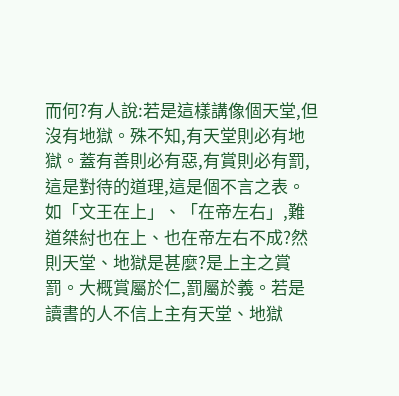而何?有人說:若是這樣講像個天堂,但沒有地獄。殊不知,有天堂則必有地獄。蓋有善則必有惡,有賞則必有罰,這是對待的道理,這是個不言之表。如「文王在上」、「在帝左右」,難道桀紂也在上、也在帝左右不成?然則天堂、地獄是甚麼?是上主之賞罰。大概賞屬於仁,罰屬於義。若是讀書的人不信上主有天堂、地獄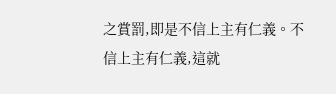之賞罰,即是不信上主有仁義。不信上主有仁義,這就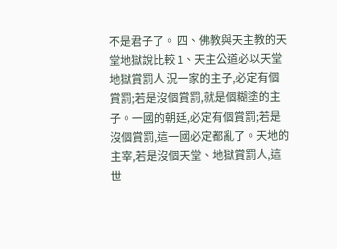不是君子了。 四、佛教與天主教的天堂地獄說比較 1、天主公道必以天堂地獄賞罰人 況一家的主子,必定有個賞罰;若是沒個賞罰,就是個糊塗的主子。一國的朝廷,必定有個賞罰;若是沒個賞罰,這一國必定都亂了。天地的主宰,若是沒個天堂、地獄賞罰人,這世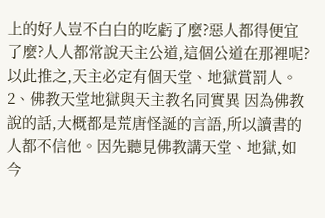上的好人豈不白白的吃虧了麼?惡人都得便宜了麼?人人都常說天主公道,這個公道在那裡呢?以此推之,天主必定有個天堂、地獄賞罰人。 2、佛教天堂地獄與天主教名同實異 因為佛教說的話,大概都是荒唐怪誕的言語,所以讀書的人都不信他。因先聽見佛教講天堂、地獄,如今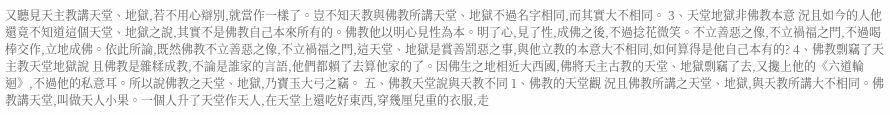又聽見天主教講天堂、地獄,若不用心辯別,就當作一樣了。豈不知天教與佛教所講天堂、地獄不過名字相同,而其實大不相同。 3、天堂地獄非佛教本意 況且如今的人他還竟不知道這個天堂、地獄之說,其實不是佛教自己本來所有的。佛教他以明心見性為本。明了心,見了性,成佛之後,不過捻花微笑。不立善惡之像,不立禍福之門,不過喝棒交作,立地成佛。依此所論,既然佛教不立善惡之像,不立禍福之門,這天堂、地獄是賞善罰惡之事,與他立教的本意大不相同,如何算得是他自己本有的? 4、佛教剽竊了天主教天堂地獄說 且佛教是雜糅成教,不論是誰家的言語,他們都賴了去算他家的了。因佛生之地相近大西國,佛將天主古教的天堂、地獄剽竊了去,又攙上他的《六道輪迴》,不過他的私意耳。所以說佛教之天堂、地獄,乃寶玉大弓之竊。 五、佛教天堂說與天教不同 1、佛教的天堂觀 況且佛教所講之天堂、地獄,與天教所講大不相同。佛教講天堂,叫做天人小果。一個人升了天堂作天人,在天堂上還吃好東西,穿幾厘兒重的衣服,走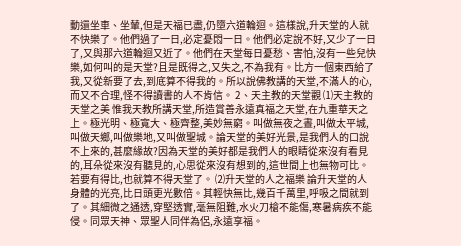動還坐車、坐輦,但是天福已盡,仍墮六道輪迴。這樣說,升天堂的人就不快樂了。他們過了一日,必定憂悶一日。他們必定說不好,又少了一日了,又與那六道輪迴又近了。他們在天堂每日憂愁、害怕,沒有一些兒快樂,如何叫的是天堂?且是既得之,又失之,不為我有。比方一個東西給了我,又從新要了去,到底算不得我的。所以說佛教講的天堂,不滿人的心,而又不合理,怪不得讀書的人不肯信。 2、天主教的天堂觀 ⑴天主教的天堂之美 惟我天教所講天堂,所造賞善永遠真福之天堂,在九重華天之上。極光明、極寬大、極齊整,美妙無窮。叫做無夜之晝,叫做太平城,叫做天鄉,叫做樂地,又叫做聖城。論天堂的美好光景,是我們人的口說不上來的,甚麼緣故?因為天堂的美好都是我們人的眼睛從來沒有看見的,耳朵從來沒有聽見的,心思從來沒有想到的,這世間上也無物可比。若要有得比,也就算不得天堂了。 ⑵升天堂的人之福樂 論升天堂的人身體的光亮,比日頭更光數倍。其輕快無比,幾百千萬里,呼吸之間就到了。其細微之通透,穿堅透實,毫無阻難,水火刀槍不能傷,寒暑病疾不能侵。同眾天神、眾聖人同伴為侶,永遠享福。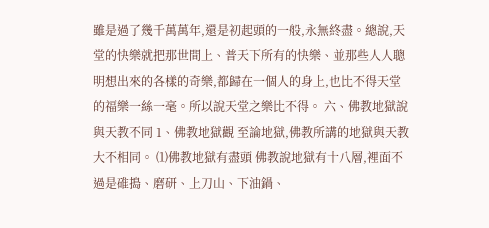雖是過了幾千萬萬年,還是初起頭的一般,永無終盡。總說,天堂的快樂就把那世間上、普天下所有的快樂、並那些人人聰明想出來的各樣的奇樂,都歸在一個人的身上,也比不得天堂的福樂一絲一毫。所以說天堂之樂比不得。 六、佛教地獄說與天教不同 1、佛教地獄觀 至論地獄,佛教所講的地獄與天教大不相同。 ⑴佛教地獄有盡頭 佛教說地獄有十八層,裡面不過是碓搗、磨研、上刀山、下油鍋、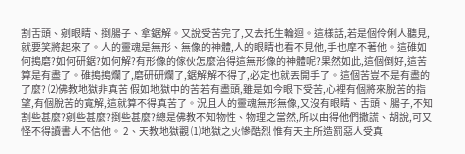割舌頭、剜眼睛、捯腸子、拿鋸解。又說受苦完了,又去托生輪迴。這樣話,若是個伶俐人聽見,就要笑將起來了。人的靈魂是無形、無像的神體,人的眼睛也看不見他,手也摩不著他。這碓如何搗磨?如何研鋸?如何解?有形像的傢伙怎麼治得這無形像的神體呢?果然如此,這個倒好,這苦算是有盡了。碓搗搗爛了,磨研研爛了,鋸解解不得了,必定也就丟開手了。這個苦豈不是有盡的了麼? ⑵佛教地獄非真苦 假如地獄中的苦若有盡頭,雖是如今眼下受苦,心裡有個將來脫苦的指望,有個脫苦的寬解,這就算不得真苦了。況且人的靈魂無形無像,又沒有眼睛、舌頭、腸子,不知割些甚麼?剜些甚麼?捯些甚麼?總是佛教不知物性、物理之當然,所以由得他們撒謊、胡說,可又怪不得讀書人不信他。 2、天教地獄觀 ⑴地獄之火慘酷烈 惟有天主所造罰惡人受真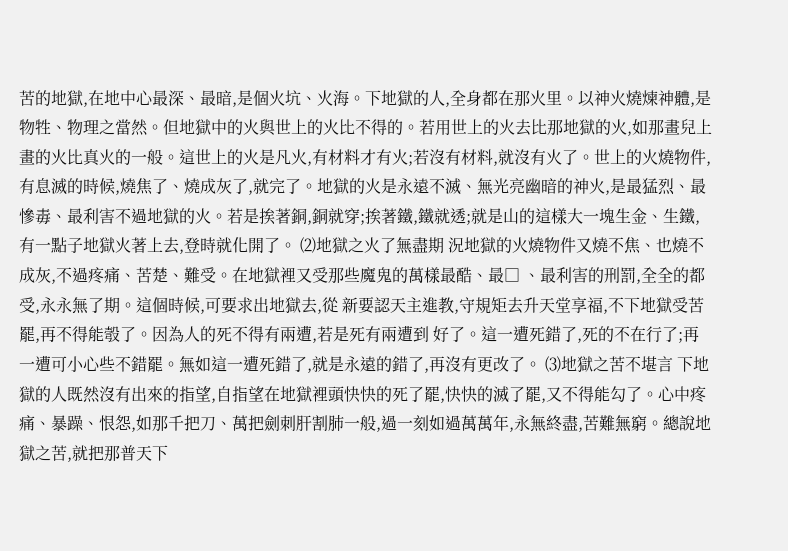苦的地獄,在地中心最深、最暗,是個火坑、火海。下地獄的人,全身都在那火里。以神火燒煉神體,是物牲、物理之當然。但地獄中的火與世上的火比不得的。若用世上的火去比那地獄的火,如那畫兒上畫的火比真火的一般。這世上的火是凡火,有材料才有火;若沒有材料,就沒有火了。世上的火燒物件,有息滅的時候,燒焦了、燒成灰了,就完了。地獄的火是永遠不滅、無光亮幽暗的神火,是最猛烈、最慘毒、最利害不過地獄的火。若是挨著銅,銅就穿;挨著鐵,鐵就透;就是山的這樣大一塊生金、生鐵,有一點子地獄火著上去,登時就化開了。 ⑵地獄之火了無盡期 況地獄的火燒物件又燒不焦、也燒不成灰,不過疼痛、苦楚、難受。在地獄裡又受那些魔鬼的萬樣最酷、最□ 、最利害的刑罰,全全的都受,永永無了期。這個時候,可要求出地獄去,從 新要認天主進教,守規矩去升天堂享福,不下地獄受苦罷,再不得能彀了。因為人的死不得有兩遭,若是死有兩遭到 好了。這一遭死錯了,死的不在行了;再一遭可小心些不錯罷。無如這一遭死錯了,就是永遠的錯了,再沒有更改了。 ⑶地獄之苦不堪言 下地獄的人既然沒有出來的指望,自指望在地獄裡頭快快的死了罷,快快的滅了罷,又不得能勾了。心中疼痛、暴躁、恨怨,如那千把刀、萬把劍刺肝割肺一般,過一刻如過萬萬年,永無終盡,苦難無窮。總說地獄之苦,就把那普天下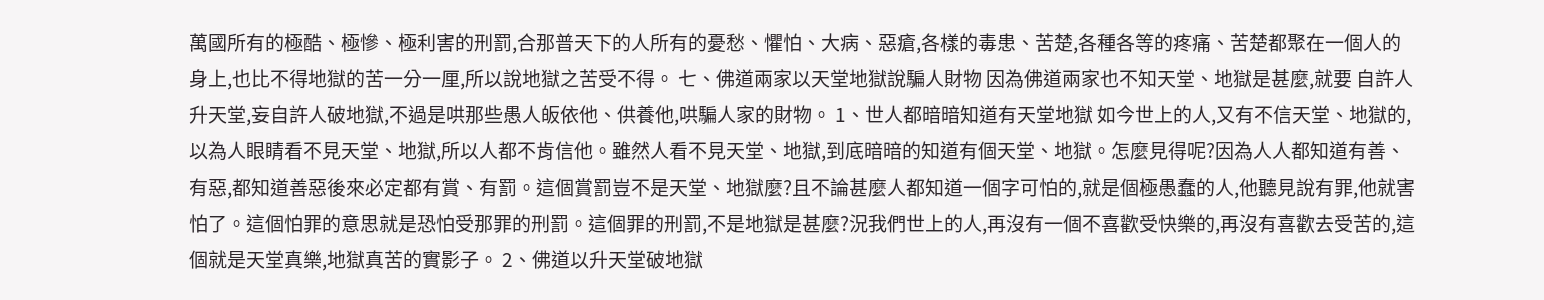萬國所有的極酷、極慘、極利害的刑罰,合那普天下的人所有的憂愁、懼怕、大病、惡瘡,各樣的毒患、苦楚,各種各等的疼痛、苦楚都聚在一個人的身上,也比不得地獄的苦一分一厘,所以說地獄之苦受不得。 七、佛道兩家以天堂地獄說騙人財物 因為佛道兩家也不知天堂、地獄是甚麼,就要 自許人升天堂,妄自許人破地獄,不過是哄那些愚人皈依他、供養他,哄騙人家的財物。 1、世人都暗暗知道有天堂地獄 如今世上的人,又有不信天堂、地獄的,以為人眼睛看不見天堂、地獄,所以人都不肯信他。雖然人看不見天堂、地獄,到底暗暗的知道有個天堂、地獄。怎麼見得呢?因為人人都知道有善、有惡,都知道善惡後來必定都有賞、有罰。這個賞罰豈不是天堂、地獄麼?且不論甚麼人都知道一個字可怕的,就是個極愚蠢的人,他聽見說有罪,他就害怕了。這個怕罪的意思就是恐怕受那罪的刑罰。這個罪的刑罰,不是地獄是甚麼?況我們世上的人,再沒有一個不喜歡受快樂的,再沒有喜歡去受苦的,這個就是天堂真樂,地獄真苦的實影子。 2、佛道以升天堂破地獄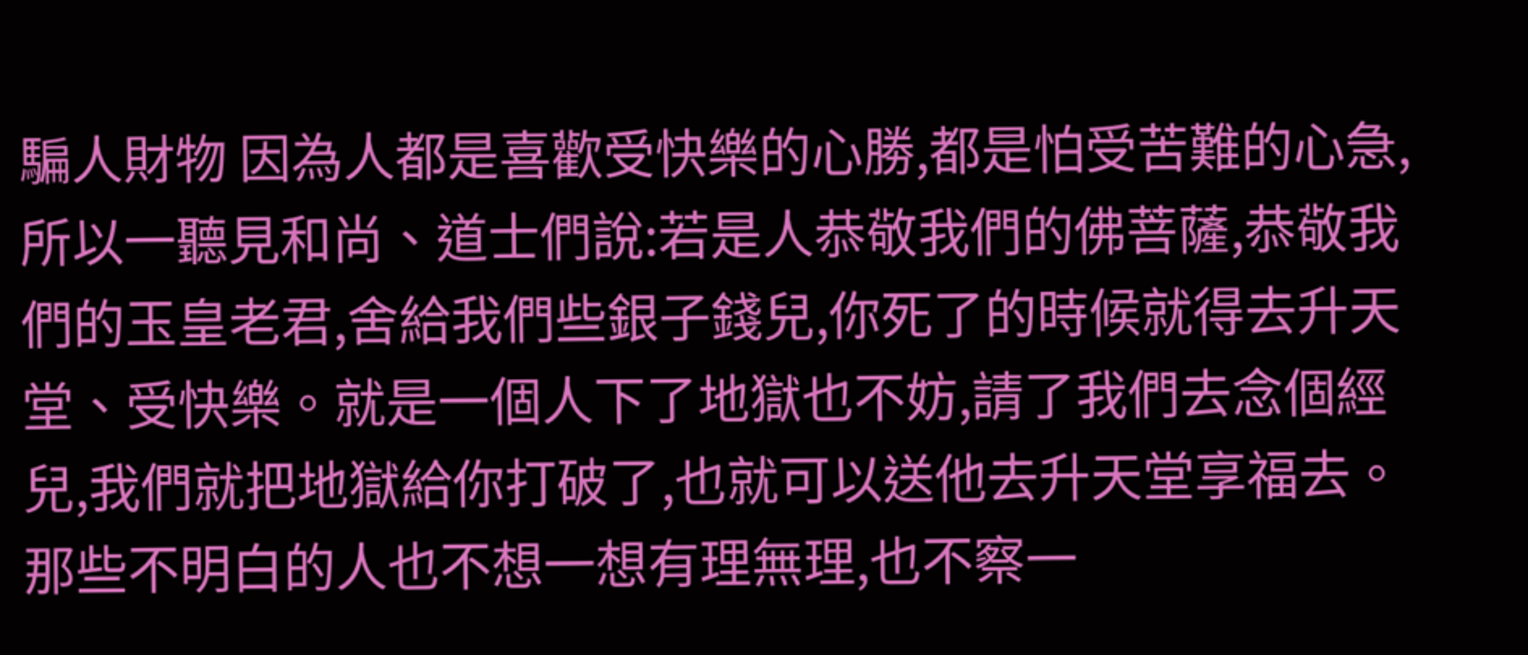騙人財物 因為人都是喜歡受快樂的心勝,都是怕受苦難的心急,所以一聽見和尚、道士們說:若是人恭敬我們的佛菩薩,恭敬我們的玉皇老君,舍給我們些銀子錢兒,你死了的時候就得去升天堂、受快樂。就是一個人下了地獄也不妨,請了我們去念個經兒,我們就把地獄給你打破了,也就可以送他去升天堂享福去。那些不明白的人也不想一想有理無理,也不察一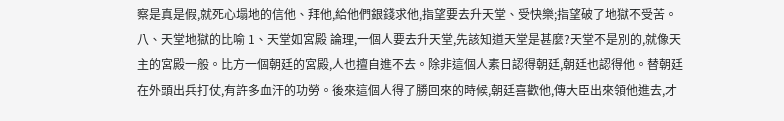察是真是假,就死心塌地的信他、拜他,給他們銀錢求他,指望要去升天堂、受快樂;指望破了地獄不受苦。 八、天堂地獄的比喻 1、天堂如宮殿 論理,一個人要去升天堂,先該知道天堂是甚麼?天堂不是別的,就像天主的宮殿一般。比方一個朝廷的宮殿,人也擅自進不去。除非這個人素日認得朝廷,朝廷也認得他。替朝廷在外頭出兵打仗,有許多血汗的功勞。後來這個人得了勝回來的時候,朝廷喜歡他,傳大臣出來領他進去,才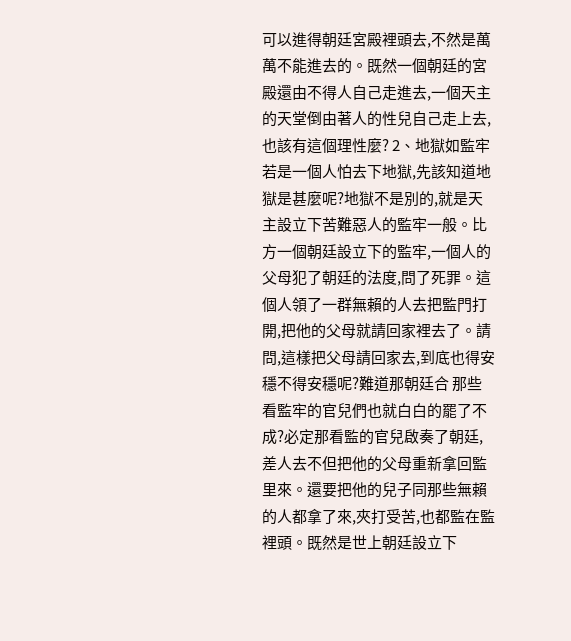可以進得朝廷宮殿裡頭去,不然是萬萬不能進去的。既然一個朝廷的宮殿還由不得人自己走進去,一個天主的天堂倒由著人的性兒自己走上去,也該有這個理性麼? 2、地獄如監牢 若是一個人怕去下地獄,先該知道地獄是甚麼呢?地獄不是別的,就是天主設立下苦難惡人的監牢一般。比方一個朝廷設立下的監牢,一個人的父母犯了朝廷的法度,問了死罪。這個人領了一群無賴的人去把監門打開,把他的父母就請回家裡去了。請問,這樣把父母請回家去,到底也得安穩不得安穩呢?難道那朝廷合 那些看監牢的官兒們也就白白的罷了不成?必定那看監的官兒啟奏了朝廷,差人去不但把他的父母重新拿回監里來。還要把他的兒子同那些無賴的人都拿了來,夾打受苦,也都監在監裡頭。既然是世上朝廷設立下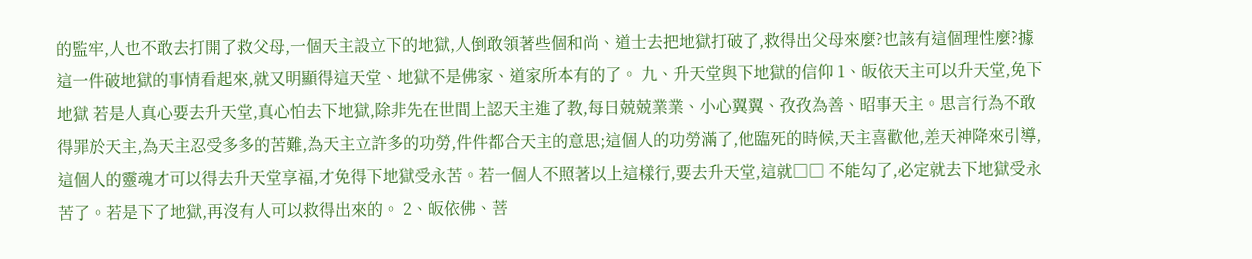的監牢,人也不敢去打開了救父母,一個天主設立下的地獄,人倒敢領著些個和尚、道士去把地獄打破了,救得出父母來麼?也該有這個理性麼?據這一件破地獄的事情看起來,就又明顯得這天堂、地獄不是佛家、道家所本有的了。 九、升天堂與下地獄的信仰 1、皈依天主可以升天堂,免下地獄 若是人真心要去升天堂,真心怕去下地獄,除非先在世間上認天主進了教,每日兢兢業業、小心翼翼、孜孜為善、昭事天主。思言行為不敢得罪於天主,為天主忍受多多的苦難,為天主立許多的功勞,件件都合天主的意思;這個人的功勞滿了,他臨死的時候,天主喜歡他,差天神降來引導,這個人的靈魂才可以得去升天堂享福,才免得下地獄受永苦。若一個人不照著以上這樣行,要去升天堂,這就□□ 不能勾了,必定就去下地獄受永苦了。若是下了地獄,再沒有人可以救得出來的。 2、皈依佛、菩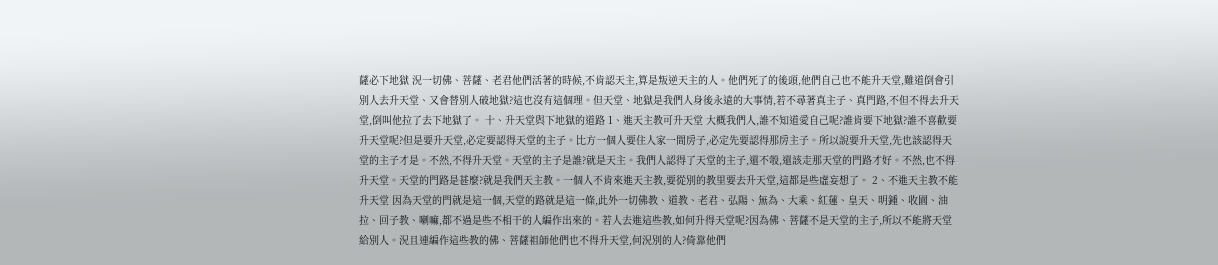薩必下地獄 況一切佛、菩薩、老君他們活著的時候,不肯認天主,算是叛逆天主的人。他們死了的後頭,他們自己也不能升天堂,難道倒會引別人去升天堂、又會替別人破地獄?這也沒有這個理。但天堂、地獄是我們人身後永遠的大事情,若不尋著真主子、真門路,不但不得去升天堂,倒叫他拉了去下地獄了。 十、升天堂與下地獄的道路 1、進天主教可升天堂 大概我們人,誰不知道愛自己呢?誰肯要下地獄?誰不喜歡要升天堂呢?但是要升天堂,必定要認得天堂的主子。比方一個人要住人家一間房子,必定先要認得那房主子。所以說要升天堂,先也該認得天堂的主子才是。不然,不得升天堂。天堂的主子是誰?就是天主。我們人認得了天堂的主子,還不彀,還該走那天堂的門路才好。不然,也不得升天堂。天堂的門路是甚麼?就是我們天主教。一個人不肯來進天主教,要從別的教里要去升天堂,這都是些虛妄想了。 2、不進天主教不能升天堂 因為天堂的門就是這一個,天堂的路就是這一條,此外一切佛教、道教、老君、弘陽、無為、大乘、紅蓮、皇天、明鍾、收園、油拉、回子教、喇嘛,都不過是些不相干的人編作出來的。若人去進這些教,如何升得天堂呢?因為佛、菩薩不是天堂的主子,所以不能將天堂給別人。況且連編作這些教的佛、菩薩祖師他們也不得升天堂,何況別的人?倚靠他們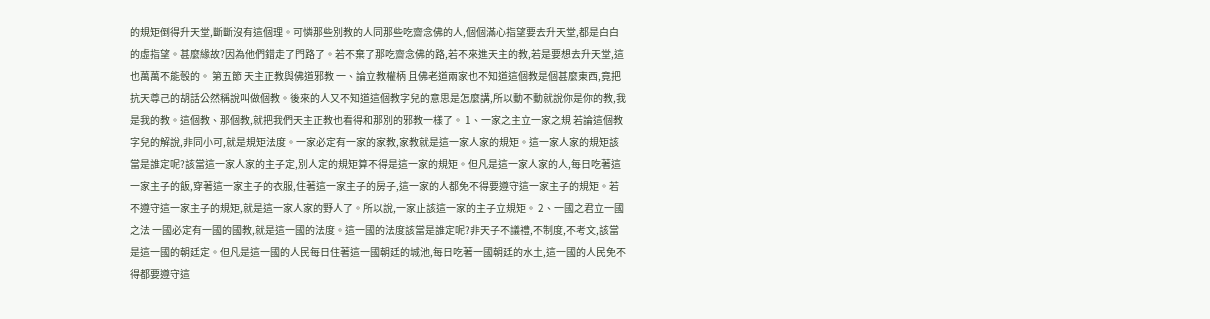的規矩倒得升天堂,斷斷沒有這個理。可憐那些別教的人同那些吃齋念佛的人,個個滿心指望要去升天堂,都是白白的虛指望。甚麼緣故?因為他們錯走了門路了。若不棄了那吃齋念佛的路,若不來進天主的教,若是要想去升天堂,這也萬萬不能彀的。 第五節 天主正教與佛道邪教 一、論立教權柄 且佛老道兩家也不知道這個教是個甚麼東西,竟把抗天尊己的胡話公然稱說叫做個教。後來的人又不知道這個教字兒的意思是怎麼講,所以動不動就說你是你的教,我是我的教。這個教、那個教,就把我們天主正教也看得和那別的邪教一樣了。 1、一家之主立一家之規 若論這個教字兒的解說,非同小可,就是規矩法度。一家必定有一家的家教,家教就是這一家人家的規矩。這一家人家的規矩該當是誰定呢?該當這一家人家的主子定,別人定的規矩算不得是這一家的規矩。但凡是這一家人家的人,每日吃著這一家主子的飯,穿著這一家主子的衣服,住著這一家主子的房子,這一家的人都免不得要遵守這一家主子的規矩。若不遵守這一家主子的規矩,就是這一家人家的野人了。所以說,一家止該這一家的主子立規矩。 2、一國之君立一國之法 一國必定有一國的國教,就是這一國的法度。這一國的法度該當是誰定呢?非天子不議禮,不制度,不考文,該當是這一國的朝廷定。但凡是這一國的人民每日住著這一國朝廷的城池,每日吃著一國朝廷的水土,這一國的人民免不得都要遵守這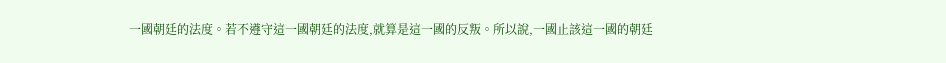一國朝廷的法度。若不遵守這一國朝廷的法度,就算是這一國的反叛。所以說,一國止該這一國的朝廷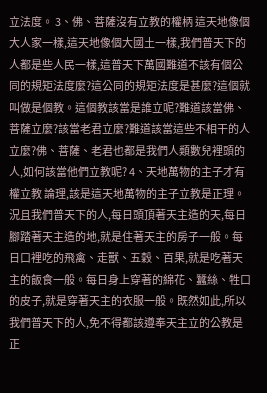立法度。 3、佛、菩薩沒有立教的權柄 這天地像個大人家一樣,這天地像個大國土一樣,我們普天下的人都是些人民一樣,這普天下萬國難道不該有個公同的規矩法度麼?這公同的規矩法度是甚麼?這個就叫做是個教。這個教該當是誰立呢?難道該當佛、菩薩立麼?該當老君立麼?難道該當這些不相干的人立麼?佛、菩薩、老君也都是我們人類數兒裡頭的人,如何該當他們立教呢? 4、天地萬物的主子才有權立教 論理,該是這天地萬物的主子立教是正理。況且我們普天下的人,每日頭頂著天主造的天,每日腳踏著天主造的地,就是住著天主的房子一般。每日口裡吃的飛禽、走獸、五穀、百果,就是吃著天主的飯食一般。每日身上穿著的綿花、蠶絲、牲口的皮子,就是穿著天主的衣服一般。既然如此,所以我們普天下的人,免不得都該遵奉天主立的公教是正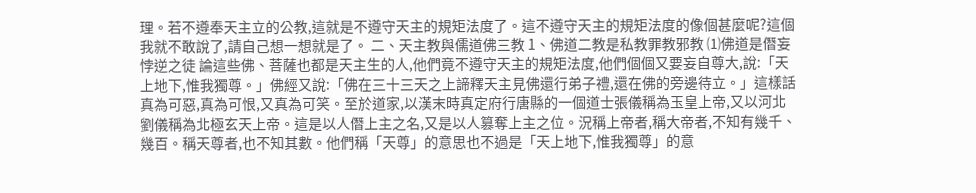理。若不遵奉天主立的公教,這就是不遵守天主的規矩法度了。這不遵守天主的規矩法度的像個甚麼呢?這個我就不敢說了,請自己想一想就是了。 二、天主教與儒道佛三教 1、佛道二教是私教罪教邪教 ⑴佛道是僭妄悖逆之徒 論這些佛、菩薩也都是天主生的人,他們竟不遵守天主的規矩法度,他們個個又要妄自尊大,說:「天上地下,惟我獨尊。」佛經又說:「佛在三十三天之上諦釋天主見佛還行弟子禮,還在佛的旁邊待立。」這樣話真為可惡,真為可恨,又真為可笑。至於道家,以漢末時真定府行唐縣的一個道士張儀稱為玉皇上帝,又以河北劉儀稱為北極玄天上帝。這是以人僭上主之名,又是以人篡奪上主之位。況稱上帝者,稱大帝者,不知有幾千、幾百。稱天尊者,也不知其數。他們稱「天尊」的意思也不過是「天上地下,惟我獨尊」的意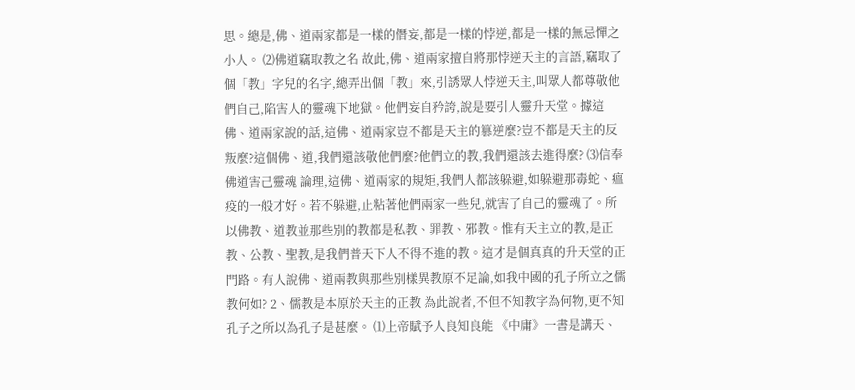思。總是,佛、道兩家都是一樣的僭妄,都是一樣的悖逆,都是一樣的無忌憚之小人。 ⑵佛道竊取教之名 故此,佛、道兩家擅自將那悖逆天主的言語,竊取了個「教」字兒的名字,總弄出個「教」來,引誘眾人悖逆天主,叫眾人都尊敬他們自己,陷害人的靈魂下地獄。他們妄自矜誇,說是要引人靈升天堂。據這佛、道兩家說的話,這佛、道兩家豈不都是天主的篡逆麼?豈不都是天主的反叛麼?這個佛、道,我們還該敬他們麼?他們立的教,我們還該去進得麼? ⑶信奉佛道害己靈魂 論理,這佛、道兩家的規矩,我們人都該躲避,如躲避那毒蛇、瘟疫的一般才好。若不躲避,止粘著他們兩家一些兒,就害了自己的靈魂了。所以佛教、道教並那些別的教都是私教、罪教、邪教。惟有天主立的教,是正教、公教、聖教,是我們普天下人不得不進的教。這才是個真真的升天堂的正門路。有人說佛、道兩教與那些別樣異教原不足論,如我中國的孔子所立之儒教何如? 2、儒教是本原於天主的正教 為此說者,不但不知教字為何物,更不知孔子之所以為孔子是甚麼。 ⑴上帝賦予人良知良能 《中庸》一書是講天、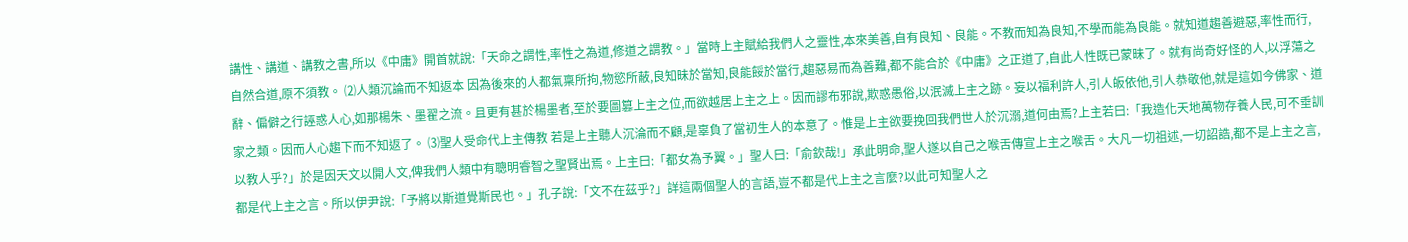講性、講道、講教之書,所以《中庸》開首就說:「天命之謂性,率性之為道,修道之謂教。」當時上主賦給我們人之靈性,本來美善,自有良知、良能。不教而知為良知,不學而能為良能。就知道趨善避惡,率性而行,自然合道,原不須教。 ⑵人類沉論而不知返本 因為後來的人都氣稟所拘,物慾所蔽,良知昧於當知,良能餒於當行,趨惡易而為善難,都不能合於《中庸》之正道了,自此人性既已蒙昧了。就有尚奇好怪的人,以浮蕩之辭、偏僻之行誣惑人心,如那楊朱、墨翟之流。且更有甚於楊墨者,至於要圖篡上主之位,而欲越居上主之上。因而謬布邪說,欺惑愚俗,以泯滅上主之跡。妄以福利許人,引人皈依他,引人恭敬他,就是這如今佛家、道家之類。因而人心趨下而不知返了。 ⑶聖人受命代上主傳教 若是上主聽人沉淪而不顧,是辜負了當初生人的本意了。惟是上主欲要挽回我們世人於沉溺,道何由焉?上主若曰:「我造化天地萬物存養人民,可不垂訓以教人乎?」於是因天文以開人文,俾我們人類中有聰明睿智之聖賢出焉。上主曰:「都女為予翼。」聖人曰:「俞欽哉!」承此明命,聖人遂以自己之喉舌傳宣上主之喉舌。大凡一切祖述,一切詔誥,都不是上主之言,都是代上主之言。所以伊尹說:「予將以斯道覺斯民也。」孔子說:「文不在茲乎?」詳這兩個聖人的言語,豈不都是代上主之言麼?以此可知聖人之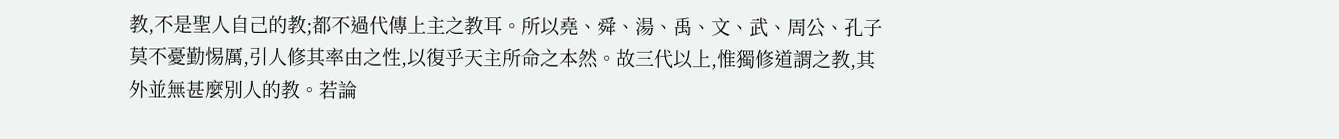教,不是聖人自己的教;都不過代傳上主之教耳。所以堯、舜、湯、禹、文、武、周公、孔子莫不憂勤惕厲,引人修其率由之性,以復乎天主所命之本然。故三代以上,惟獨修道謂之教,其外並無甚麼別人的教。若論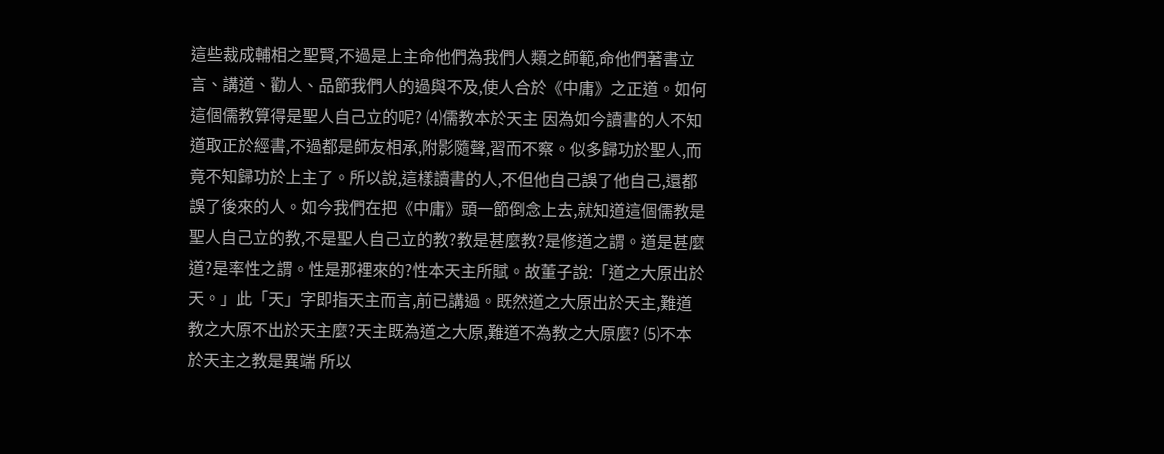這些裁成輔相之聖賢,不過是上主命他們為我們人類之師範,命他們著書立言、講道、勸人、品節我們人的過與不及,使人合於《中庸》之正道。如何這個儒教算得是聖人自己立的呢? ⑷儒教本於天主 因為如今讀書的人不知道取正於經書,不過都是師友相承,附影隨聲,習而不察。似多歸功於聖人,而竟不知歸功於上主了。所以說,這樣讀書的人,不但他自己誤了他自己,還都誤了後來的人。如今我們在把《中庸》頭一節倒念上去,就知道這個儒教是聖人自己立的教,不是聖人自己立的教?教是甚麼教?是修道之謂。道是甚麼道?是率性之謂。性是那裡來的?性本天主所賦。故董子說:「道之大原出於天。」此「天」字即指天主而言,前已講過。既然道之大原出於天主,難道教之大原不出於天主麼?天主既為道之大原,難道不為教之大原麼? ⑸不本於天主之教是異端 所以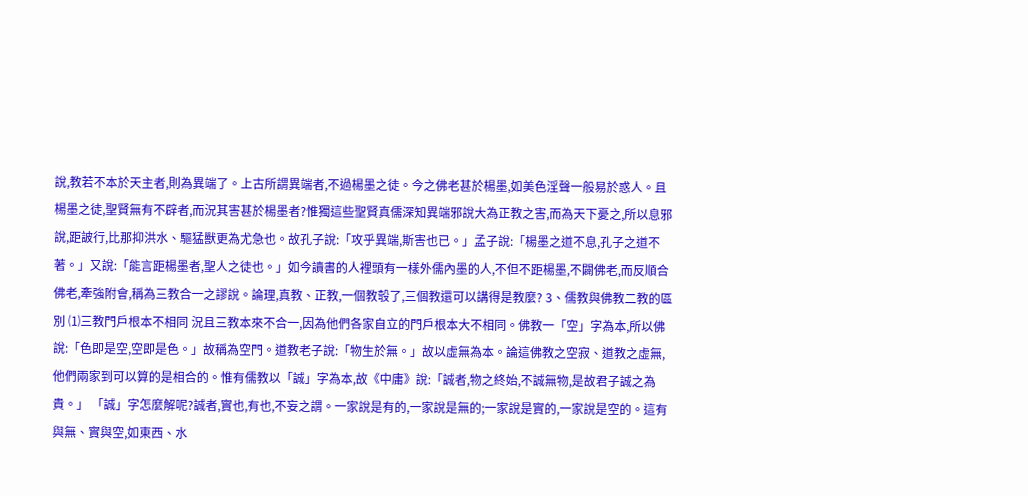說,教若不本於天主者,則為異端了。上古所謂異端者,不過楊墨之徒。今之佛老甚於楊墨,如美色淫聲一般易於惑人。且楊墨之徒,聖賢無有不辟者,而況其害甚於楊墨者?惟獨這些聖賢真儒深知異端邪說大為正教之害,而為天下憂之,所以息邪說,距詖行,比那抑洪水、驅猛獸更為尤急也。故孔子說:「攻乎異端,斯害也已。」孟子說:「楊墨之道不息,孔子之道不著。」又說:「能言距楊墨者,聖人之徒也。」如今讀書的人裡頭有一樣外儒內墨的人,不但不距楊墨,不闢佛老,而反順合佛老,牽強附會,稱為三教合一之謬說。論理,真教、正教,一個教彀了,三個教還可以講得是教麼? 3、儒教與佛教二教的區別 ⑴三教門戶根本不相同 況且三教本來不合一,因為他們各家自立的門戶根本大不相同。佛教一「空」字為本,所以佛說:「色即是空,空即是色。」故稱為空門。道教老子說:「物生於無。」故以虛無為本。論這佛教之空寂、道教之虛無,他們兩家到可以算的是相合的。惟有儒教以「誠」字為本,故《中庸》說:「誠者,物之終始,不誠無物,是故君子誠之為貴。」 「誠」字怎麼解呢?誠者,實也,有也,不妄之謂。一家說是有的,一家說是無的;一家說是實的,一家說是空的。這有與無、實與空,如東西、水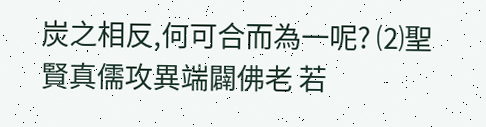炭之相反,何可合而為一呢? ⑵聖賢真儒攻異端闢佛老 若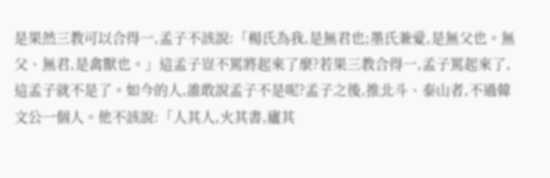是果然三教可以合得一,孟子不該說:「楊氏為我,是無君也;墨氏兼愛,是無父也。無父、無君,是禽獸也。」這孟子豈不罵將起來了麼?若果三教合得一,孟子罵起來了,這孟子就不是了。如今的人,誰敢說孟子不是呢?孟子之後,推北斗、泰山者,不過韓文公一個人。他不該說:「人其人,火其書,廬其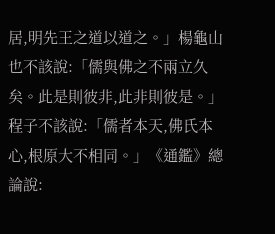居,明先王之道以道之。」楊龜山也不該說:「儒與佛之不兩立久矣。此是則彼非,此非則彼是。」程子不該說:「儒者本天,佛氏本心,根原大不相同。」《通鑑》總論說: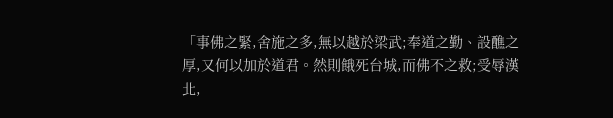「事佛之緊,舍施之多,無以越於梁武;奉道之勤、設醮之厚,又何以加於道君。然則餓死台城,而佛不之救;受辱漢北,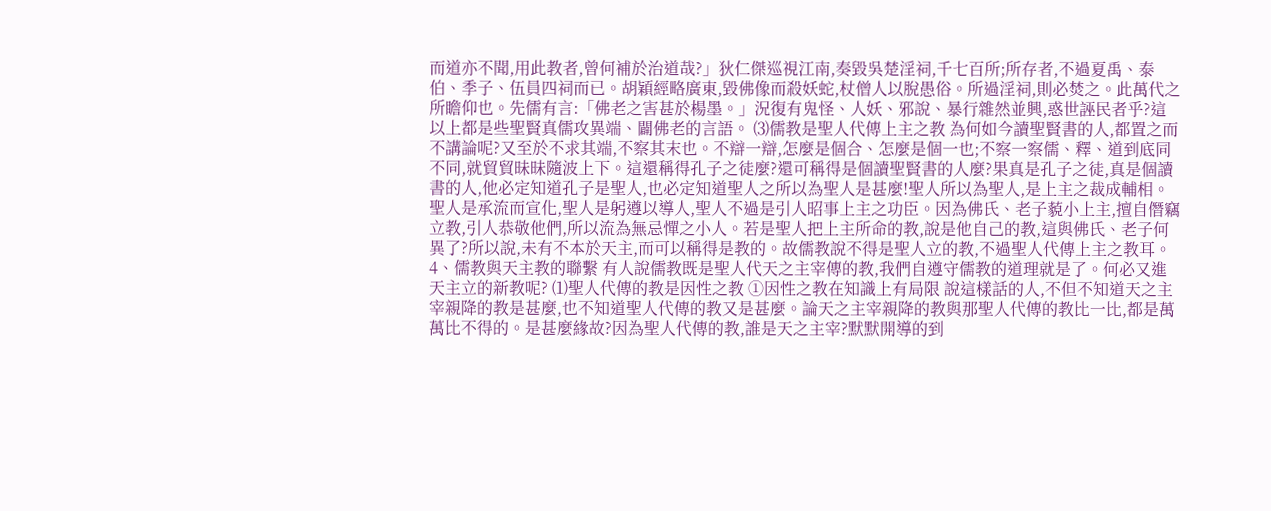而道亦不聞,用此教者,曾何補於治道哉?」狄仁傑巡視江南,奏毀吳楚淫祠,千七百所;所存者,不過夏禹、泰伯、季子、伍員四祠而已。胡穎經略廣東,毀佛像而殺妖蛇,杖僧人以脫愚俗。所過淫祠,則必焚之。此萬代之所瞻仰也。先儒有言:「佛老之害甚於楊墨。」況復有鬼怪、人妖、邪說、暴行雜然並興,惑世誣民者乎?這以上都是些聖賢真儒攻異端、闢佛老的言語。 ⑶儒教是聖人代傳上主之教 為何如今讀聖賢書的人,都置之而不講論呢?又至於不求其端,不察其末也。不辯一辯,怎麼是個合、怎麼是個一也;不察一察儒、釋、道到底同不同,就貿貿昧昧隨波上下。這還稱得孔子之徒麼?還可稱得是個讀聖賢書的人麼?果真是孔子之徒,真是個讀書的人,他必定知道孔子是聖人,也必定知道聖人之所以為聖人是甚麼!聖人所以為聖人,是上主之裁成輔相。聖人是承流而宣化,聖人是躬遵以導人,聖人不過是引人昭事上主之功臣。因為佛氏、老子藐小上主,擅自僭竊立教,引人恭敬他們,所以流為無忌憚之小人。若是聖人把上主所命的教,說是他自己的教,這與佛氏、老子何異了?所以說,未有不本於天主,而可以稱得是教的。故儒教說不得是聖人立的教,不過聖人代傳上主之教耳。 4、儒教與天主教的聯繫 有人說儒教既是聖人代天之主宰傳的教,我們自遵守儒教的道理就是了。何必又進天主立的新教呢? ⑴聖人代傳的教是因性之教 ①因性之教在知識上有局限 說這樣話的人,不但不知道天之主宰親降的教是甚麼,也不知道聖人代傳的教又是甚麼。論天之主宰親降的教與那聖人代傳的教比一比,都是萬萬比不得的。是甚麼緣故?因為聖人代傳的教,誰是天之主宰?默默開導的到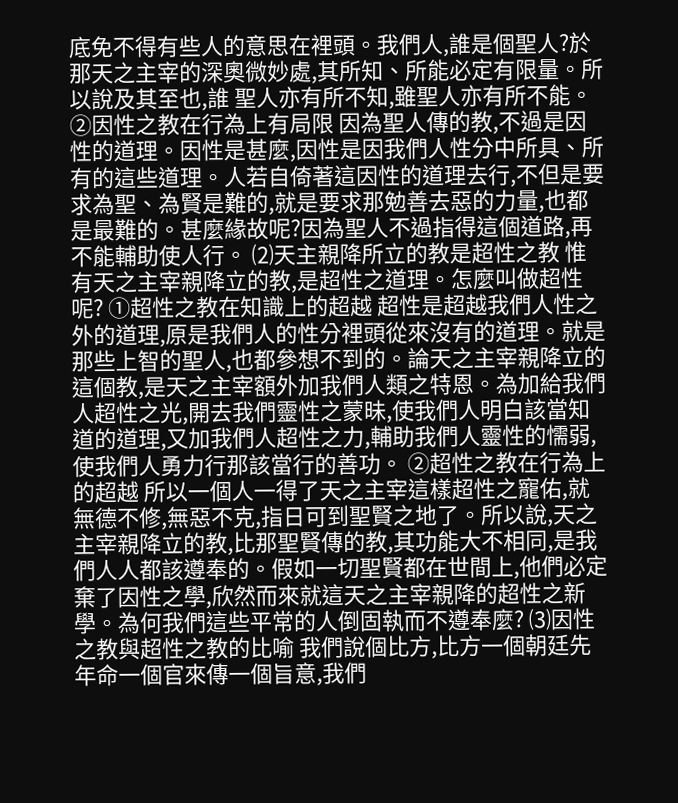底免不得有些人的意思在裡頭。我們人,誰是個聖人?於那天之主宰的深奧微妙處,其所知、所能必定有限量。所以說及其至也,誰 聖人亦有所不知,雖聖人亦有所不能。 ②因性之教在行為上有局限 因為聖人傳的教,不過是因性的道理。因性是甚麼,因性是因我們人性分中所具、所有的這些道理。人若自倚著這因性的道理去行,不但是要求為聖、為賢是難的,就是要求那勉善去惡的力量,也都是最難的。甚麼緣故呢?因為聖人不過指得這個道路,再不能輔助使人行。 ⑵天主親降所立的教是超性之教 惟有天之主宰親降立的教,是超性之道理。怎麼叫做超性呢? ①超性之教在知識上的超越 超性是超越我們人性之外的道理,原是我們人的性分裡頭從來沒有的道理。就是那些上智的聖人,也都參想不到的。論天之主宰親降立的這個教,是天之主宰額外加我們人類之特恩。為加給我們人超性之光,開去我們靈性之蒙昧,使我們人明白該當知道的道理,又加我們人超性之力,輔助我們人靈性的懦弱,使我們人勇力行那該當行的善功。 ②超性之教在行為上的超越 所以一個人一得了天之主宰這樣超性之寵佑,就無德不修,無惡不克,指日可到聖賢之地了。所以說,天之主宰親降立的教,比那聖賢傳的教,其功能大不相同,是我們人人都該遵奉的。假如一切聖賢都在世間上,他們必定棄了因性之學,欣然而來就這天之主宰親降的超性之新學。為何我們這些平常的人倒固執而不遵奉麼? ⑶因性之教與超性之教的比喻 我們說個比方,比方一個朝廷先年命一個官來傳一個旨意,我們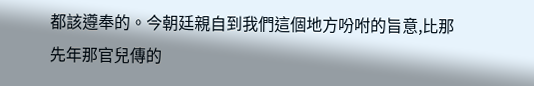都該遵奉的。今朝廷親自到我們這個地方吩咐的旨意,比那先年那官兒傳的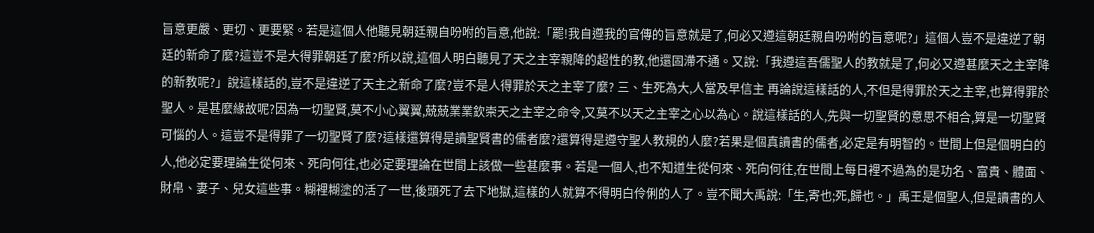旨意更嚴、更切、更要緊。若是這個人他聽見朝廷親自吩咐的旨意,他說:「罷!我自遵我的官傳的旨意就是了,何必又遵這朝廷親自吩咐的旨意呢?」這個人豈不是違逆了朝廷的新命了麼?這豈不是大得罪朝廷了麼?所以說,這個人明白聽見了天之主宰親降的超性的教,他還固滯不通。又說:「我遵這吾儒聖人的教就是了,何必又遵甚麼天之主宰降的新教呢?」說這樣話的,豈不是違逆了天主之新命了麼?豈不是人得罪於天之主宰了麼? 三、生死為大,人當及早信主 再論說這樣話的人,不但是得罪於天之主宰,也算得罪於聖人。是甚麼緣故呢?因為一切聖賢,莫不小心翼翼,兢兢業業欽崇天之主宰之命令,又莫不以天之主宰之心以為心。說這樣話的人,先與一切聖賢的意思不相合,算是一切聖賢可惱的人。這豈不是得罪了一切聖賢了麼?這樣還算得是讀聖賢書的儒者麼?還算得是遵守聖人教規的人麼?若果是個真讀書的儒者,必定是有明智的。世間上但是個明白的人,他必定要理論生從何來、死向何往,也必定要理論在世間上該做一些甚麼事。若是一個人,也不知道生從何來、死向何往,在世間上每日裡不過為的是功名、富貴、體面、財帛、妻子、兒女這些事。糊裡糊塗的活了一世,後頭死了去下地獄,這樣的人就算不得明白伶俐的人了。豈不聞大禹說:「生,寄也;死,歸也。」禹王是個聖人,但是讀書的人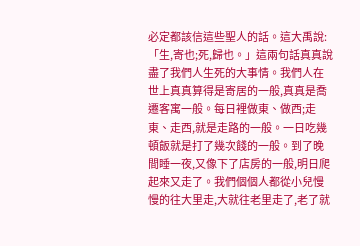必定都該信這些聖人的話。這大禹說:「生,寄也;死,歸也。」這兩句話真真說盡了我們人生死的大事情。我們人在世上真真算得是寄居的一般,真真是喬遷客寓一般。每日裡做東、做西;走東、走西,就是走路的一般。一日吃幾頓飯就是打了幾次餞的一般。到了晚間睡一夜,又像下了店房的一般,明日爬起來又走了。我們個個人都從小兒慢慢的往大里走,大就往老里走了,老了就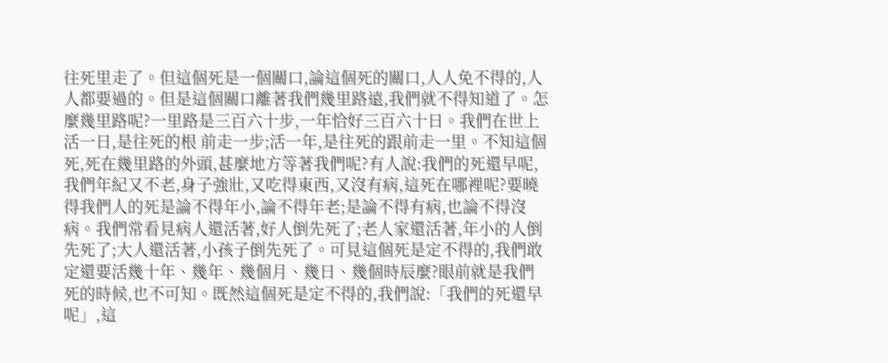往死里走了。但這個死是一個關口,論這個死的關口,人人免不得的,人人都要過的。但是這個關口離著我們幾里路遠,我們就不得知道了。怎麼幾里路呢?一里路是三百六十步,一年恰好三百六十日。我們在世上活一日,是往死的根 前走一步;活一年,是往死的跟前走一里。不知這個死,死在幾里路的外頭,甚麼地方等著我們呢?有人說:我們的死還早呢,我們年紀又不老,身子強壯,又吃得東西,又沒有病,這死在哪裡呢?要曉得我們人的死是論不得年小,論不得年老;是論不得有病,也論不得沒病。我們常看見病人還活著,好人倒先死了;老人家還活著,年小的人倒先死了;大人還活著,小孩子倒先死了。可見這個死是定不得的,我們敢定還要活幾十年、幾年、幾個月、幾日、幾個時辰麼?眼前就是我們死的時候,也不可知。既然這個死是定不得的,我們說:「我們的死還早呢」,這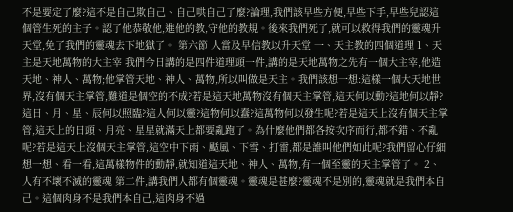不是要定了麼?這不是自己欺自己、自己哄自己了麼?論理,我們該早些方便,早些下手,早些兒認這個管生死的主子。認了他恭敬他,進他的教,守他的教規。後來我們死了,就可以救得我們的靈魂升天堂,免了我們的靈魂去下地獄了。 第六節 人當及早信教以升天堂 一、天主教的四個道理 1、天主是天地萬物的大主宰 我們今日講的是四件道理頭一件,講的是天地萬物之先有一個大主宰,他造天地、神人、萬物;他掌管天地、神人、萬物,所以叫做是天主。我們該想一想:這樣一個大天地世界,沒有個天主掌管,難道是個空的不成?若是這天地萬物沒有個天主掌管,這天何以動?這地何以靜?這日、月、星、辰何以照臨?這人何以靈?這物何以蠢?這萬物何以發生呢?若是這天上沒有個天主掌管,這天上的日頭、月亮、星星就滿天上都要亂跑了。為什麼他們都各按次序而行,都不錯、不亂呢?若是這天上沒個天主掌管,這空中下雨、颳風、下雪、打雷,都是誰叫他們如此呢?我們留心仔細想一想、看一看,這萬樣物件的動靜,就知道這天地、神人、萬物,有一個至靈的天主掌管了。 2、人有不壞不滅的靈魂 第二件,講我們人都有個靈魂。靈魂是甚麼?靈魂不是別的,靈魂就是我們本自己。這個肉身不是我們本自己,這肉身不過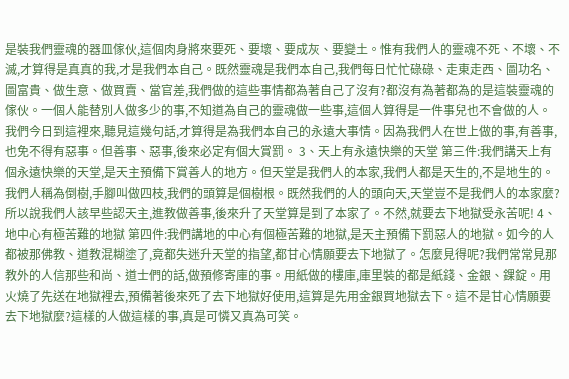是裝我們靈魂的器皿傢伙,這個肉身將來要死、要壞、要成灰、要變土。惟有我們人的靈魂不死、不壞、不滅,才算得是真真的我,才是我們本自己。既然靈魂是我們本自己,我們每日忙忙碌碌、走東走西、圖功名、圖富貴、做生意、做買賣、當官差,我們做的這些事情都為著自己了沒有?都沒有為著都為的是這裝靈魂的傢伙。一個人能替別人做多少的事,不知道為自己的靈魂做一些事,這個人算得是一件事兒也不會做的人。我們今日到這裡來,聽見這幾句話,才算得是為我們本自己的永遠大事情。因為我們人在世上做的事,有善事,也免不得有惡事。但善事、惡事,後來必定有個大賞罰。 3、天上有永遠快樂的天堂 第三件:我們講天上有個永遠快樂的天堂,是天主預備下賞善人的地方。但天堂是我們人的本家,我們人都是天生的,不是地生的。我們人稱為倒樹,手腳叫做四枝,我們的頭算是個樹根。既然我們的人的頭向天,天堂豈不是我們人的本家麼?所以說我們人該早些認天主,進教做善事,後來升了天堂算是到了本家了。不然,就要去下地獄受永苦呢! 4、地中心有極苦難的地獄 第四件:我們講地的中心有個極苦難的地獄,是天主預備下罰惡人的地獄。如今的人都被那佛教、道教混糊塗了,竟都失迷升天堂的指望,都甘心情願要去下地獄了。怎麼見得呢?我們常常見那教外的人信那些和尚、道士們的話,做預修寄庫的事。用紙做的樓庫,庫里裝的都是紙錢、金銀、錁錠。用火燒了先送在地獄裡去,預備著後來死了去下地獄好使用,這算是先用金銀買地獄去下。這不是甘心情願要去下地獄麼?這樣的人做這樣的事,真是可憐又真為可笑。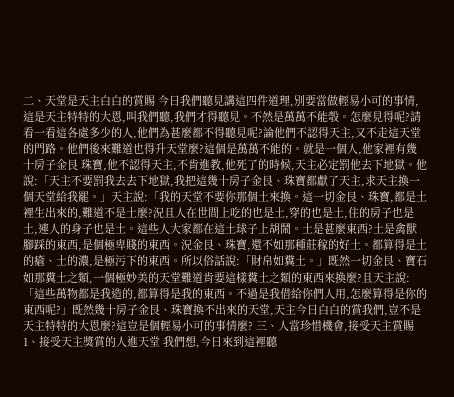二、天堂是天主白白的賞賜 今日我們聽見講這四件道理,別要當做輕易小可的事情,這是天主特特的大恩,叫我們聽,我們才得聽見。不然是萬萬不能彀。怎麼見得呢?請看一看這各處多少的人,他們為甚麼都不得聽見呢?論他們不認得天主,又不走這天堂的門路。他們後來難道也得升天堂麼?這個是萬萬不能的。就是一個人,他家裡有幾十房子金艮 珠寶,他不認得天主,不肯進教,他死了的時候,天主必定罰他去下地獄。他說:「天主不要罰我去去下地獄,我把這幾十房子金艮、珠寶都獻了天主,求天主換一個天堂給我罷。」天主說:「我的天堂不要你那個土來換。這一切金艮、珠寶,都是土裡生出來的,難道不是土麼?況且人在世間上吃的也是土,穿的也是土,住的房子也是土,連人的身子也是土。這些人大家都在這土球子上胡鬧。土是甚麼東西?土是禽獸腳踩的東西,是個極卑賤的東西。況金艮、珠寶,還不如那種莊稼的好土。都算得是土的瘡、土的濃,是極污下的東西。所以俗話說:「財帛如糞土。」既然一切金艮、寶石如那糞土之類,一個極妙美的天堂難道肯要這樣糞土之類的東西來換麼?且天主說:「這些萬物都是我造的,都算得是我的東西。不過是我借給你們人用,怎麼算得是你的東西呢?」既然幾十房子金艮、珠寶換不出來的天堂,天主今日白白的賞我們,豈不是天主特特的大恩麼?這豈是個輕易小可的事情麼? 三、人當珍惜機會,接受天主賞賜 1、接受天主獎賞的人進天堂 我們想,今日來到這裡聽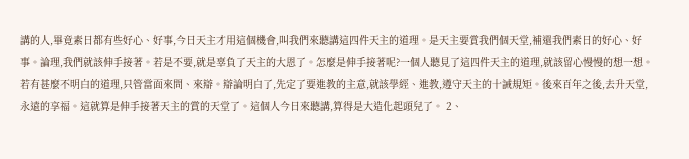講的人,畢竟素日都有些好心、好事,今日天主才用這個機會,叫我們來聽講這四件天主的道理。是天主要賞我們個天堂,補還我們素日的好心、好事。論理,我們就該伸手接著。若是不要,就是辜負了天主的大恩了。怎麼是伸手接著呢?一個人聽見了這四件天主的道理,就該留心慢慢的想一想。若有甚麼不明白的道理,只管當面來問、來辯。辯論明白了,先定了要進教的主意,就該學經、進教,遵守天主的十誡規矩。後來百年之後,去升天堂,永遠的享福。這就算是伸手接著天主的賞的天堂了。這個人今日來聽講,算得是大造化起頭兒了。 2、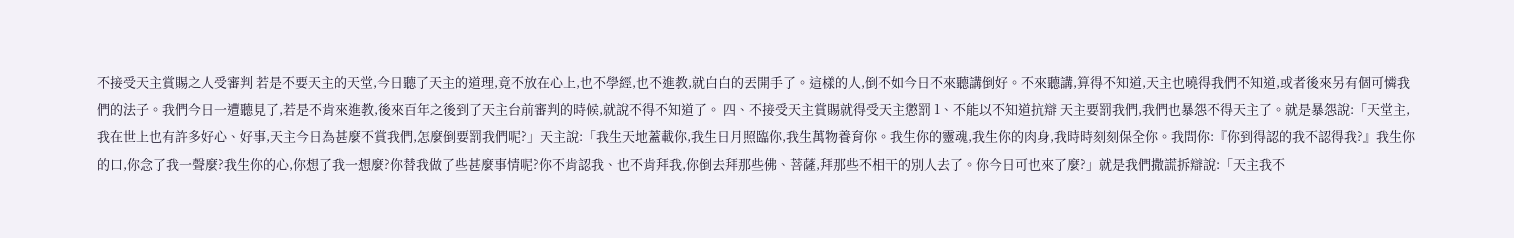不接受天主賞賜之人受審判 若是不要天主的天堂,今日聽了天主的道理,竟不放在心上,也不學經,也不進教,就白白的丟開手了。這樣的人,倒不如今日不來聽講倒好。不來聽講,算得不知道,天主也曉得我們不知道,或者後來另有個可憐我們的法子。我們今日一遭聽見了,若是不肯來進教,後來百年之後到了天主台前審判的時候,就說不得不知道了。 四、不接受天主賞賜就得受天主懲罰 1、不能以不知道抗辯 天主要罰我們,我們也暴怨不得天主了。就是暴怨說:「天堂主,我在世上也有許多好心、好事,天主今日為甚麼不賞我們,怎麼倒要罰我們呢?」天主說:「我生天地蓋載你,我生日月照臨你,我生萬物養育你。我生你的靈魂,我生你的肉身,我時時刻刻保全你。我問你:『你到得認的我不認得我?』我生你的口,你念了我一聲麼?我生你的心,你想了我一想麼?你替我做了些甚麼事情呢?你不肯認我、也不肯拜我,你倒去拜那些佛、菩薩,拜那些不相干的別人去了。你今日可也來了麼?」就是我們撒謊拆辯說:「天主我不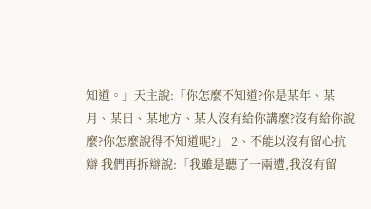知道。」天主說:「你怎麼不知道?你是某年、某月、某日、某地方、某人沒有給你講麼?沒有給你說麼?你怎麼說得不知道呢?」 2、不能以沒有留心抗辯 我們再拆辯說:「我雖是聽了一兩遭,我沒有留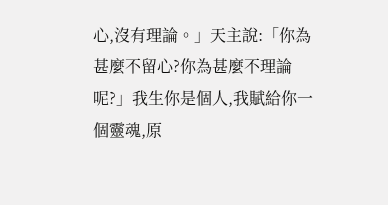心,沒有理論。」天主說:「你為甚麼不留心?你為甚麼不理論呢?」我生你是個人,我賦給你一個靈魂,原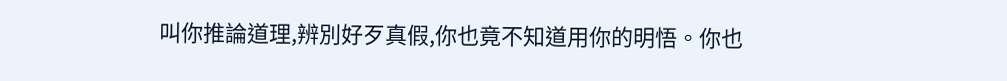叫你推論道理,辨別好歹真假,你也竟不知道用你的明悟。你也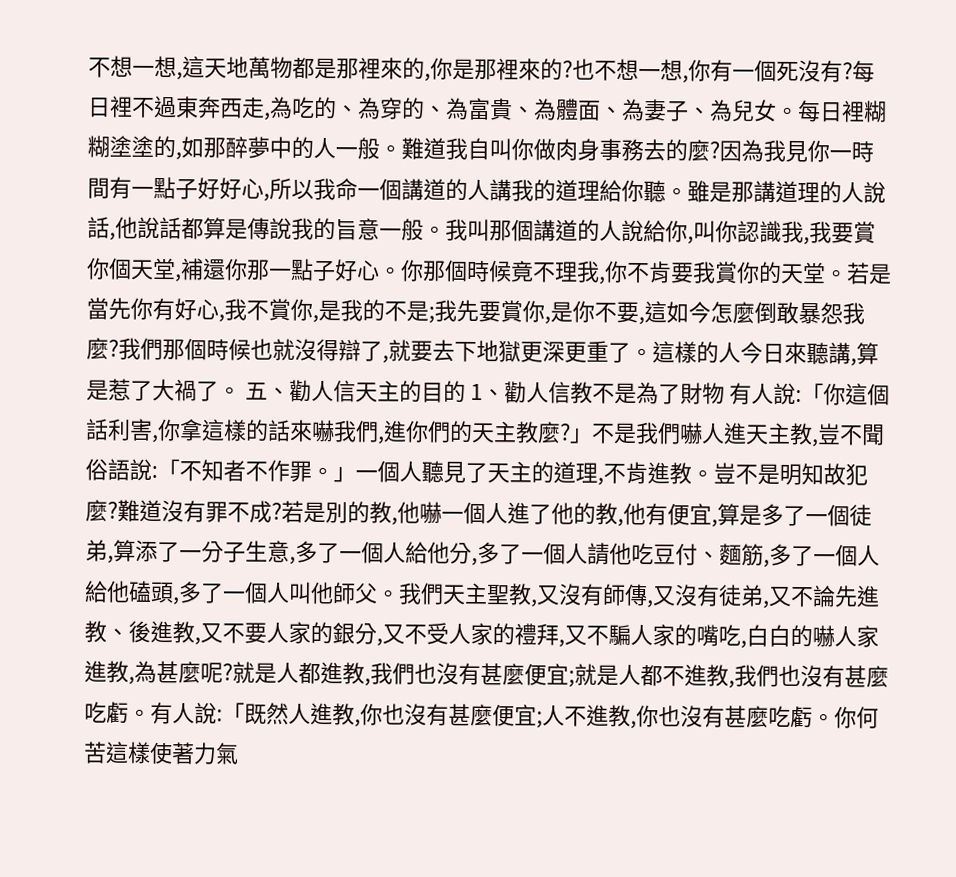不想一想,這天地萬物都是那裡來的,你是那裡來的?也不想一想,你有一個死沒有?每日裡不過東奔西走,為吃的、為穿的、為富貴、為體面、為妻子、為兒女。每日裡糊糊塗塗的,如那醉夢中的人一般。難道我自叫你做肉身事務去的麼?因為我見你一時間有一點子好好心,所以我命一個講道的人講我的道理給你聽。雖是那講道理的人說話,他說話都算是傳說我的旨意一般。我叫那個講道的人說給你,叫你認識我,我要賞你個天堂,補還你那一點子好心。你那個時候竟不理我,你不肯要我賞你的天堂。若是當先你有好心,我不賞你,是我的不是;我先要賞你,是你不要,這如今怎麼倒敢暴怨我麼?我們那個時候也就沒得辯了,就要去下地獄更深更重了。這樣的人今日來聽講,算是惹了大禍了。 五、勸人信天主的目的 1、勸人信教不是為了財物 有人說:「你這個話利害,你拿這樣的話來嚇我們,進你們的天主教麼?」不是我們嚇人進天主教,豈不聞俗語說:「不知者不作罪。」一個人聽見了天主的道理,不肯進教。豈不是明知故犯麼?難道沒有罪不成?若是別的教,他嚇一個人進了他的教,他有便宜,算是多了一個徒弟,算添了一分子生意,多了一個人給他分,多了一個人請他吃豆付、麵筋,多了一個人給他磕頭,多了一個人叫他師父。我們天主聖教,又沒有師傳,又沒有徒弟,又不論先進教、後進教,又不要人家的銀分,又不受人家的禮拜,又不騙人家的嘴吃,白白的嚇人家進教,為甚麼呢?就是人都進教,我們也沒有甚麼便宜;就是人都不進教,我們也沒有甚麼吃虧。有人說:「既然人進教,你也沒有甚麼便宜;人不進教,你也沒有甚麼吃虧。你何苦這樣使著力氣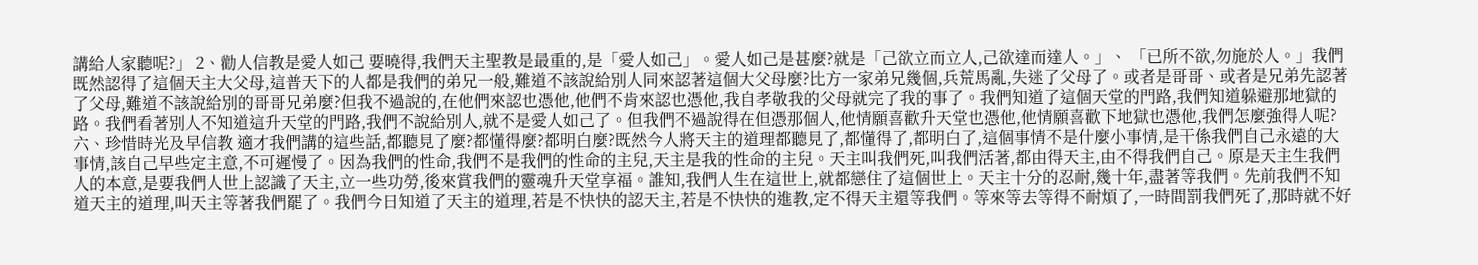講給人家聽呢?」 2、勸人信教是愛人如己 要曉得,我們天主聖教是最重的,是「愛人如己」。愛人如己是甚麼?就是「己欲立而立人,己欲達而達人。」、 「已所不欲,勿施於人。」我們既然認得了這個天主大父母,這普天下的人都是我們的弟兄一般,難道不該說給別人同來認著這個大父母麼?比方一家弟兄幾個,兵荒馬亂,失迷了父母了。或者是哥哥、或者是兄弟先認著了父母,難道不該說給別的哥哥兄弟麼?但我不過說的,在他們來認也憑他,他們不肯來認也憑他,我自孝敬我的父母就完了我的事了。我們知道了這個天堂的門路,我們知道躲避那地獄的路。我們看著別人不知道這升天堂的門路,我們不說給別人,就不是愛人如己了。但我們不過說得在但憑那個人,他情願喜歡升天堂也憑他,他情願喜歡下地獄也憑他,我們怎麼強得人呢? 六、珍惜時光及早信教 適才我們講的這些話,都聽見了麼?都懂得麼?都明白麼?既然今人將天主的道理都聽見了,都懂得了,都明白了,這個事情不是什麼小事情,是干係我們自己永遠的大事情,該自己早些定主意,不可遲慢了。因為我們的性命,我們不是我們的性命的主兒,天主是我的性命的主兒。天主叫我們死,叫我們活著,都由得天主,由不得我們自己。原是天主生我們人的本意,是要我們人世上認識了天主,立一些功勞,後來賞我們的靈魂升天堂享福。誰知,我們人生在這世上,就都戀住了這個世上。天主十分的忍耐,幾十年,盡著等我們。先前我們不知道天主的道理,叫天主等著我們罷了。我們今日知道了天主的道理,若是不快快的認天主,若是不快快的進教,定不得天主還等我們。等來等去等得不耐煩了,一時間罰我們死了,那時就不好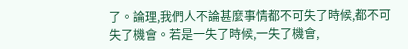了。論理,我們人不論甚麼事情都不可失了時候,都不可失了機會。若是一失了時候,一失了機會,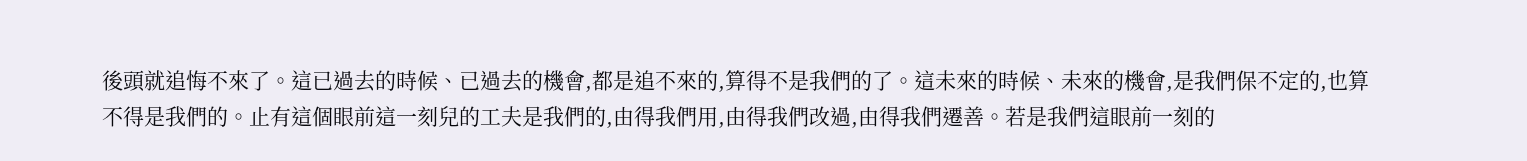後頭就追悔不來了。這已過去的時候、已過去的機會,都是追不來的,算得不是我們的了。這未來的時候、未來的機會,是我們保不定的,也算不得是我們的。止有這個眼前這一刻兒的工夫是我們的,由得我們用,由得我們改過,由得我們遷善。若是我們這眼前一刻的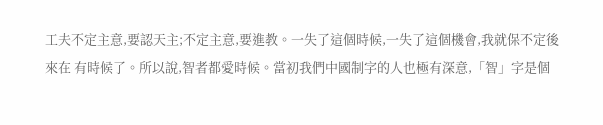工夫不定主意,要認天主;不定主意,要進教。一失了這個時候,一失了這個機會,我就保不定後來在 有時候了。所以說,智者都愛時候。當初我們中國制字的人也極有深意,「智」字是個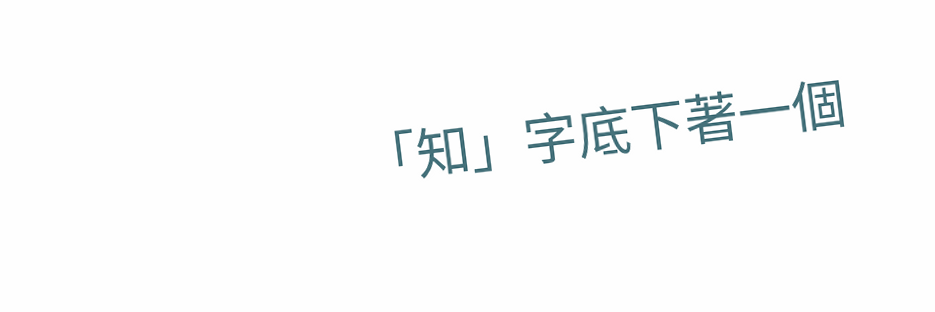「知」字底下著一個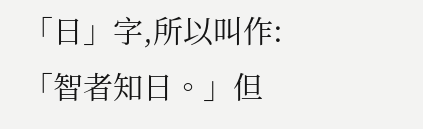「日」字,所以叫作:「智者知日。」但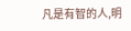凡是有智的人,明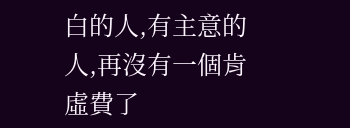白的人,有主意的人,再沒有一個肯虛費了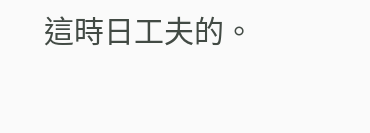這時日工夫的。